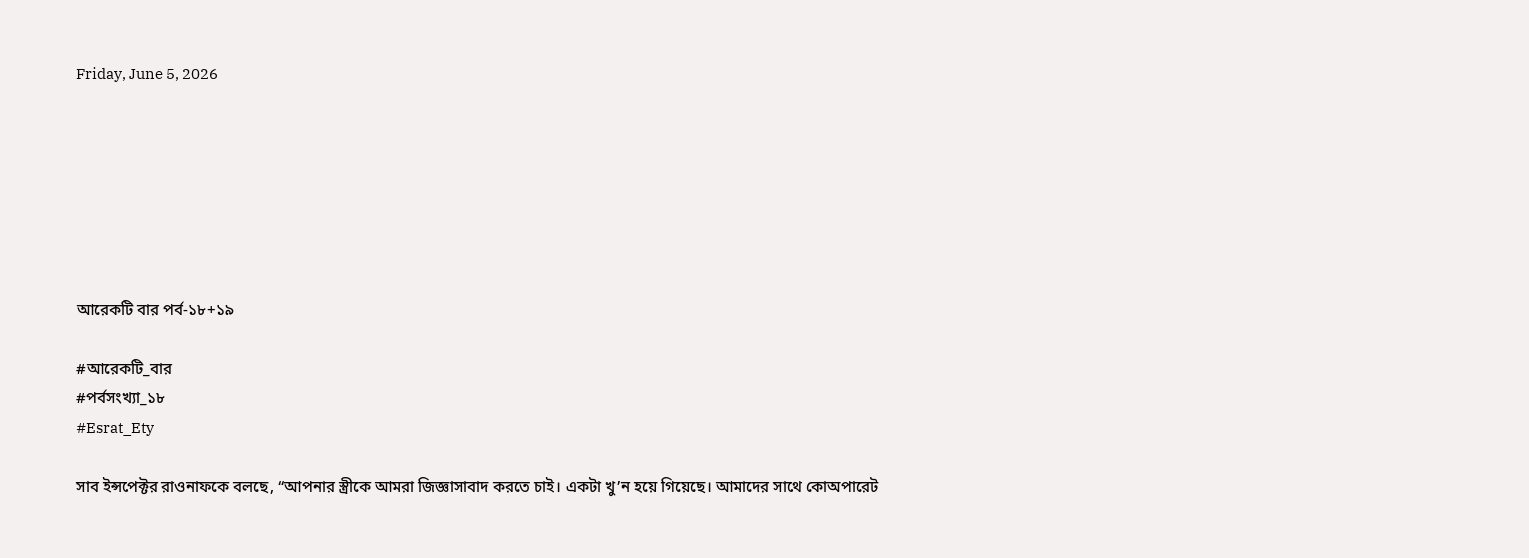Friday, June 5, 2026







আরেকটি বার পর্ব-১৮+১৯

#আরেকটি_বার
#পর্বসংখ্যা_১৮
#Esrat_Ety

সাব ইন্সপেক্টর রাওনাফকে বলছে, “আপনার স্ত্রীকে আমরা জিজ্ঞাসাবাদ করতে চাই। একটা খু’ন হয়ে গিয়েছে। আমাদের সাথে কোঅপারেট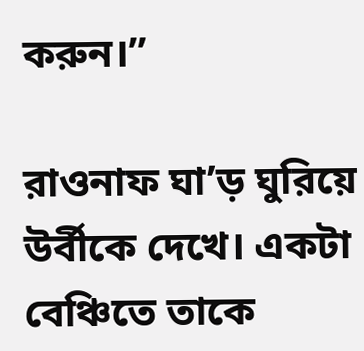করুন।”

রাওনাফ ঘা’ড় ঘুরিয়ে উর্বীকে দেখে। একটা বেঞ্চিতে তাকে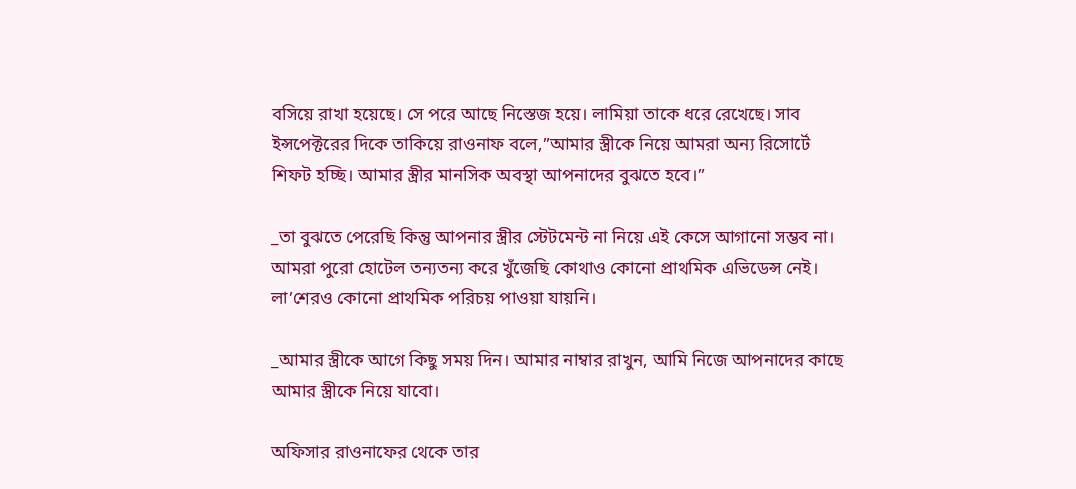বসিয়ে রাখা হয়েছে। সে পরে আছে নিস্তেজ হয়ে। লামিয়া তাকে ধরে রেখেছে। সাব ইন্সপেক্টরের দিকে তাকিয়ে রাওনাফ বলে,”আমার স্ত্রীকে নিয়ে আমরা অন্য রিসোর্টে শিফট হচ্ছি। আমার স্ত্রীর মানসিক অবস্থা আপনাদের বুঝতে হবে।”

_তা বুঝতে পেরেছি কিন্তু আপনার স্ত্রীর স্টেটমেন্ট না নিয়ে এই কেসে আগানো সম্ভব না। আমরা পুরো হোটেল তন্যতন্য করে খুঁজেছি কোথাও কোনো প্রাথমিক এভিডেন্স নেই। লা’শেরও কোনো প্রাথমিক পরিচয় পাওয়া যায়নি।

_আমার স্ত্রীকে আগে কিছু সময় দিন। আমার নাম্বার রাখুন, আমি নিজে আপনাদের কাছে আমার স্ত্রীকে নিয়ে যাবো।

অফিসার রাওনাফের থেকে তার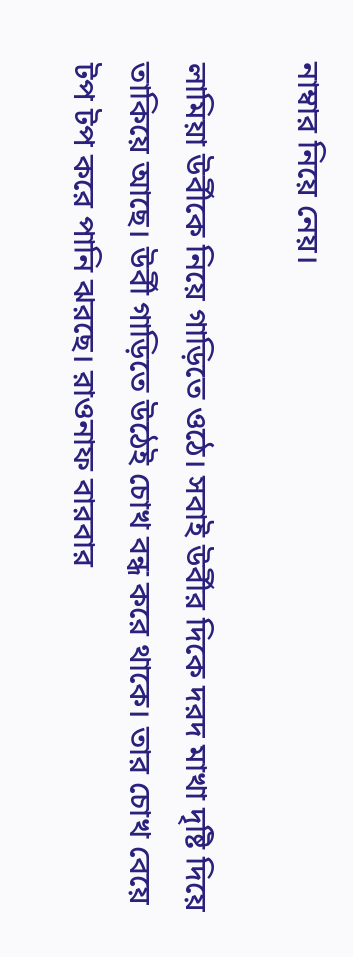নাম্বার নিয়ে নেয়।

লামিয়া উর্বীকে নিয়ে গাড়িতে ওঠে। সবাই উর্বীর দিকে দরদ মাখা দৃষ্টি দিয়ে তাকিয়ে আছে। উর্বী গাড়িতে উঠেই চোখ বন্ধ করে থাকে। তার চোখ বেয়ে টপ টপ করে পানি ঝরছে। রাওনাফ বারবার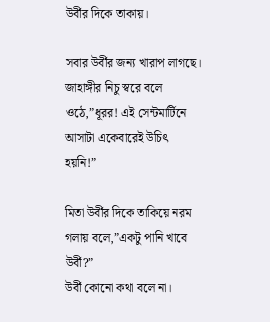উর্বীর দিকে তাকায়।

সবার উর্বীর জন্য খারাপ লাগছে। জাহাঙ্গীর নিচু স্বরে বলে ওঠে,”ধূরর! এই সেন্টমার্টিনে আসাটা একেবারেই উচিৎ হয়নি!”

মিতা উর্বীর দিকে তাকিয়ে নরম গলায় বলে,”একটু পানি খাবে উর্বী?”
উর্বী কোনো কথা বলে না।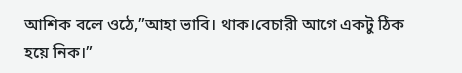আশিক বলে ওঠে,”আহা ভাবি। থাক।বেচারী আগে একটু ঠিক হয়ে নিক।”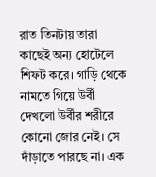রাত তিনটায় তারা কাছেই অন্য হোটেলে শিফট করে। গাড়ি থেকে নামতে গিয়ে উর্বী দেখলো উর্বীর শরীরে কোনো জোর নেই। সে দাঁড়াতে পারছে না। এক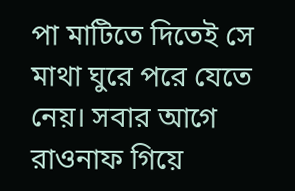পা মাটিতে দিতেই সে মাথা ঘুরে পরে যেতে নেয়। সবার আগে রাওনাফ গিয়ে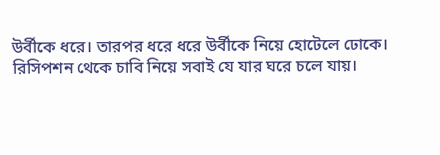উর্বীকে ধরে। তারপর ধরে ধরে উর্বীকে নিয়ে হোটেলে ঢোকে।
রিসিপশন থেকে চাবি নিয়ে সবাই যে যার ঘরে চলে যায়।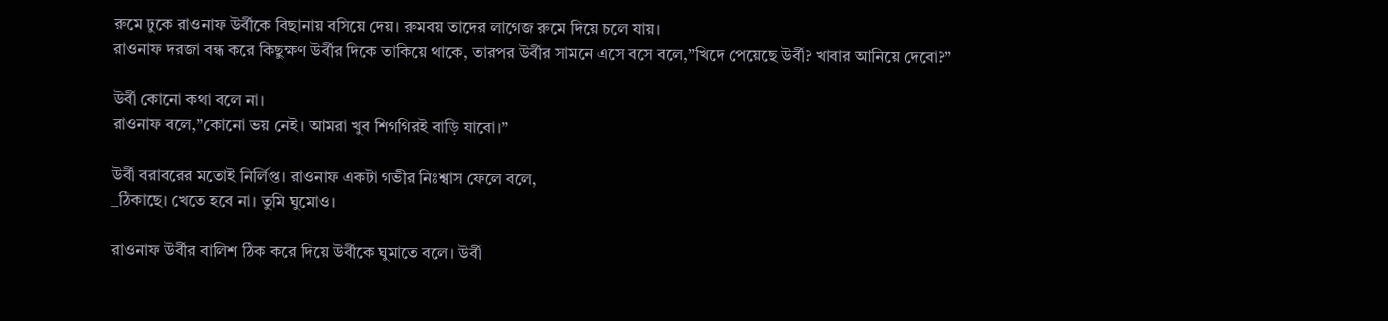রুমে ঢুকে রাওনাফ উর্বীকে বিছানায় বসিয়ে দেয়। রুমবয় তাদের লাগেজ রুমে দিয়ে চলে যায়।
রাওনাফ দরজা বন্ধ করে কিছুক্ষণ উর্বীর দিকে তাকিয়ে থাকে, তারপর উর্বীর সামনে এসে বসে বলে,”খিদে পেয়েছে উর্বী? খাবার আনিয়ে দেবো?”

উর্বী কোনো কথা বলে না।
রাওনাফ বলে,”কোনো ভয় নেই। আমরা খুব শিগগিরই বাড়ি যাবো।”

উর্বী বরাবরের মতোই নির্লিপ্ত। রাওনাফ একটা গভীর নিঃশ্বাস ফেলে বলে,
_ঠিকাছে। খেতে হবে না। তুমি ঘুমোও।

রাওনাফ উর্বীর বালিশ ঠিক করে দিয়ে উর্বীকে ঘুমাতে বলে। উর্বী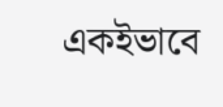একইভাবে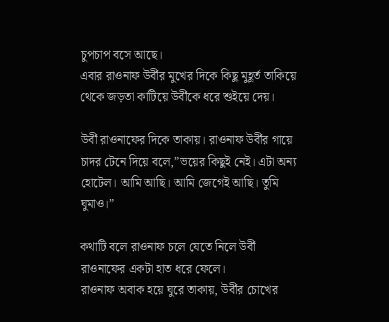চুপচাপ বসে আছে।
এবার রাওনাফ উর্বীর মুখের দিকে কিছু মুহূর্ত তাকিয়ে থেকে জড়তা কাটিয়ে উর্বীকে ধরে শুইয়ে দেয়।

উর্বী রাওনাফের দিকে তাকায়। রাওনাফ উর্বীর গায়ে চাদর টেনে দিয়ে বলে,”ভয়ের কিছুই নেই। এটা অন্য হোটেল। আমি আছি। আমি জেগেই আছি। তুমি ঘুমাও।”

কথাটি বলে রাওনাফ চলে যেতে নিলে উর্বী রাওনাফের একটা হাত ধরে ফেলে।
রাওনাফ অবাক হয়ে ঘুরে তাকায়, উর্বীর চোখের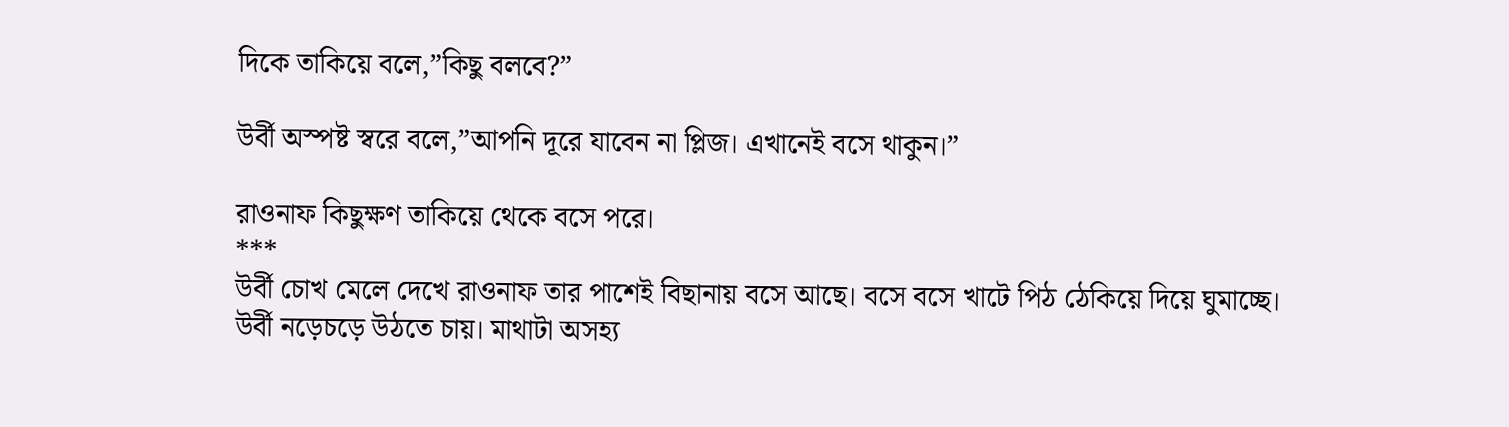দিকে তাকিয়ে বলে,”কিছু বলবে?”

উর্বী অস্পষ্ট স্বরে বলে,”আপনি দূরে যাবেন না প্লিজ। এখানেই বসে থাকুন।”

রাওনাফ কিছুক্ষণ তাকিয়ে থেকে বসে পরে।
***
উর্বী চোখ মেলে দেখে রাওনাফ তার পাশেই বিছানায় বসে আছে। বসে বসে খাটে পিঠ ঠেকিয়ে দিয়ে ঘুমাচ্ছে।
উর্বী নড়েচড়ে উঠতে চায়। মাথাটা অসহ্য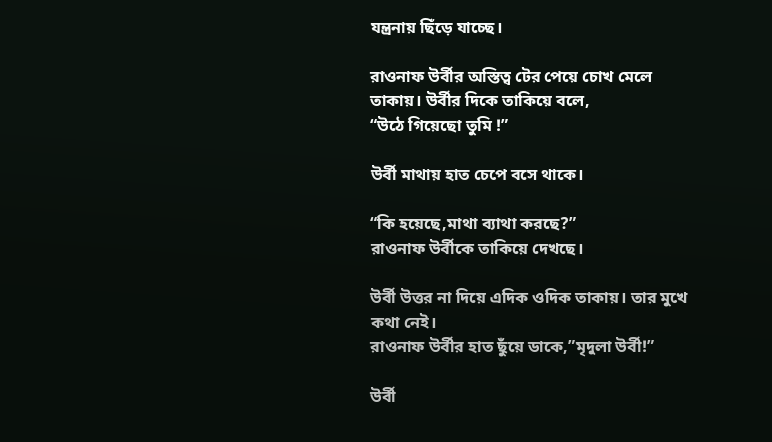যন্ত্রনায় ছিঁড়ে যাচ্ছে।

রাওনাফ উর্বীর অস্তিত্ব টের পেয়ে চোখ মেলে তাকায়। উর্বীর দিকে তাকিয়ে বলে,
“উঠে গিয়েছো তুমি !”

উর্বী মাথায় হাত চেপে বসে থাকে।

“কি হয়েছে,মাথা ব্যাথা করছে?”
রাওনাফ উর্বীকে তাকিয়ে দেখছে।

উর্বী উত্তর না দিয়ে এদিক ওদিক তাকায়। তার মুখে কথা নেই।
রাওনাফ উর্বীর হাত ছুঁয়ে ডাকে,”মৃদুলা উর্বী!”

উর্বী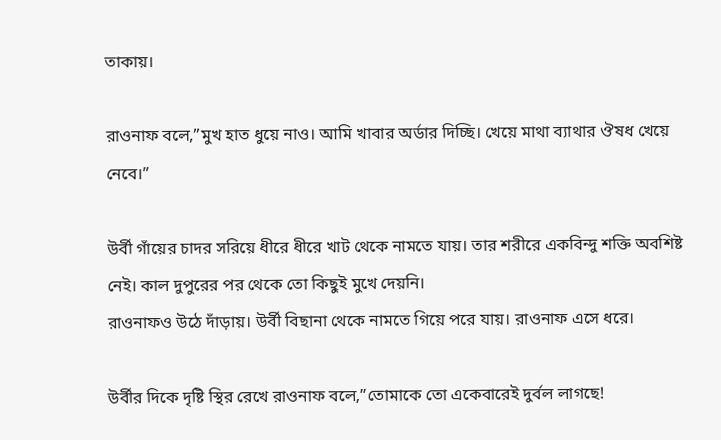তাকায়।

রাওনাফ বলে,”মুখ হাত ধুয়ে নাও। আমি খাবার অর্ডার দিচ্ছি। খেয়ে মাথা ব্যাথার ঔষধ খেয়ে নেবে।”

উর্বী গাঁয়ের চাদর সরিয়ে ধীরে ধীরে খাট থেকে নামতে যায়। তার শরীরে একবিন্দু শক্তি অবশিষ্ট নেই। কাল দুপুরের পর থেকে তো কিছুই মুখে দেয়নি।
রাওনাফও উঠে দাঁড়ায়। উর্বী বিছানা থেকে নামতে গিয়ে পরে যায়। রাওনাফ এসে ধরে।

উর্বীর দিকে দৃষ্টি স্থির রেখে রাওনাফ বলে,”তোমাকে তো একেবারেই দুর্বল লাগছে!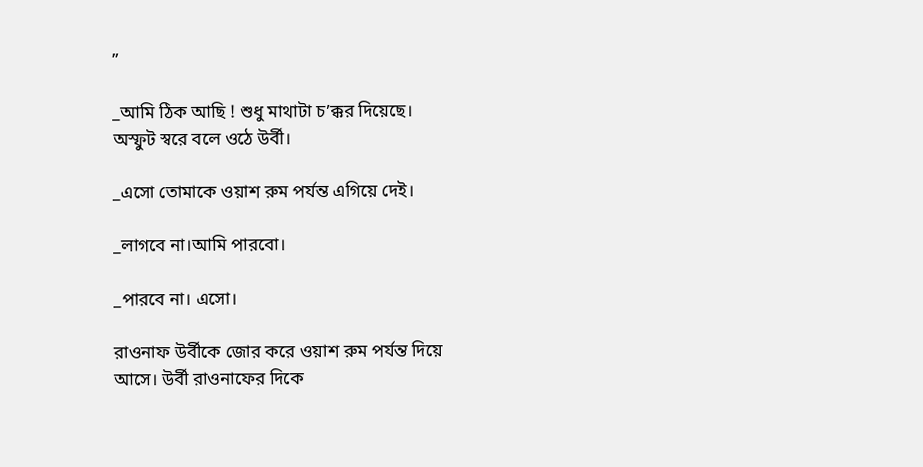”

_আমি ঠিক আছি ! শুধু মাথাটা চ’ক্কর দিয়েছে।
অস্ফুট স্বরে বলে ওঠে উর্বী।

_এসো তোমাকে ওয়াশ রুম পর্যন্ত এগিয়ে দেই।

_লাগবে না।আমি পারবো।

_পারবে না। এসো।

রাওনাফ উর্বীকে জোর করে ওয়াশ রুম পর্যন্ত দিয়ে আসে। উর্বী রাওনাফের দিকে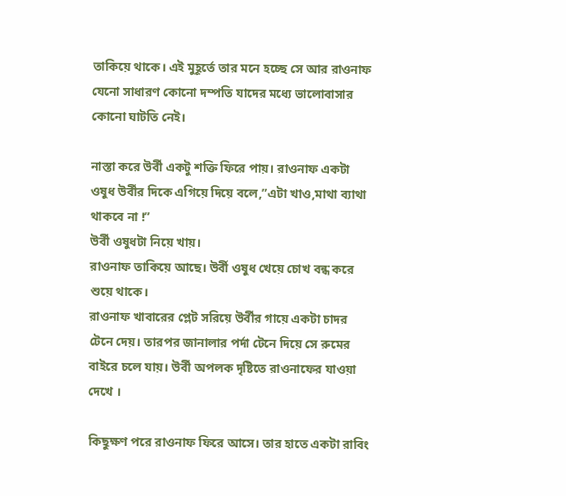তাকিয়ে থাকে। এই মুহূর্তে তার মনে হচ্ছে সে আর রাওনাফ যেনো সাধারণ কোনো দম্পতি যাদের মধ্যে ভালোবাসার কোনো ঘাটতি নেই।

নাস্তা করে উর্বী একটু শক্তি ফিরে পায়। রাওনাফ একটা ওষুধ উর্বীর দিকে এগিয়ে দিয়ে বলে,”এটা খাও,মাথা ব্যাথা থাকবে না !”
উর্বী ওষুধটা নিয়ে খায়।
রাওনাফ তাকিয়ে আছে। উর্বী ওষুধ খেয়ে চোখ বন্ধ করে শুয়ে থাকে।
রাওনাফ খাবারের প্লেট সরিয়ে উর্বীর গায়ে একটা চাদর টেনে দেয়। তারপর জানালার পর্দা টেনে দিয়ে সে রুমের বাইরে চলে যায়। উর্বী অপলক দৃষ্টিতে রাওনাফের যাওয়া দেখে ।

কিছুক্ষণ পরে রাওনাফ ফিরে আসে। তার হাতে একটা রাবিং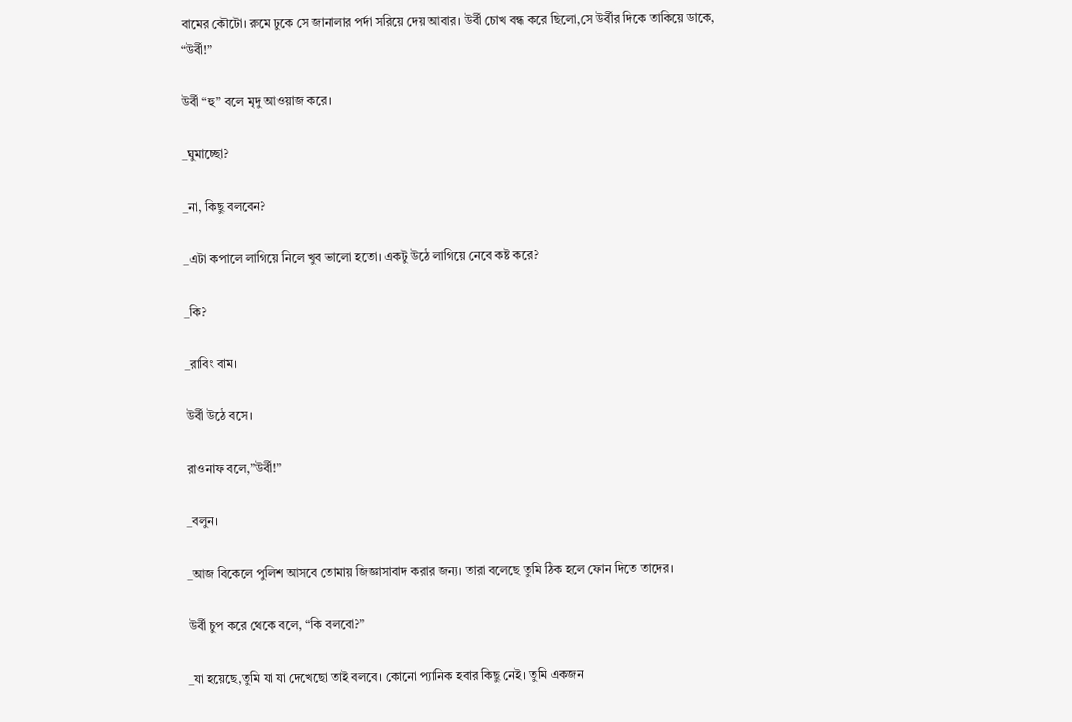বামের কৌটো। রুমে ঢুকে সে জানালার পর্দা সরিয়ে দেয় আবার। উর্বী চোখ বন্ধ করে ছিলো,সে উর্বীর দিকে তাকিয়ে ডাকে,
“উর্বী!”

উর্বী “হু” বলে মৃদু আওয়াজ করে।

_ঘুমাচ্ছো?

_না, কিছু বলবেন?

_এটা কপালে লাগিয়ে নিলে খুব ভালো হতো। একটু উঠে লাগিয়ে নেবে কষ্ট করে?

_কি?

_রাবিং বাম।

উর্বী উঠে বসে।

রাওনাফ বলে,”উর্বী!”

_বলুন।

_আজ বিকেলে পুলিশ আসবে তোমায় জিজ্ঞাসাবাদ করার জন্য। তারা বলেছে তুমি ঠিক হলে ফোন দিতে ‌তাদের।

উর্বী চুপ করে থেকে বলে, “কি বলবো?”

_যা হয়েছে,তুমি যা যা দেখেছো তাই বলবে। কোনো প্যানিক হবার কিছু নেই। তুমি একজন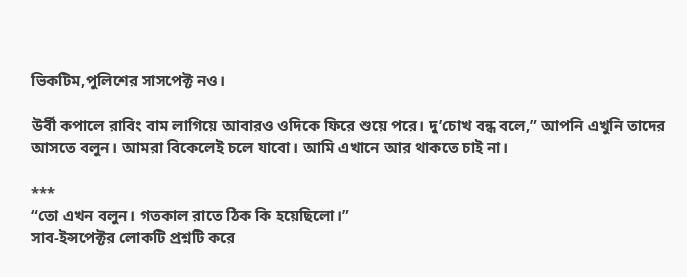ভিকটিম,পুলিশের সাসপেক্ট নও।

উর্বী কপালে রাবিং বাম লাগিয়ে আবারও ওদিকে ফিরে শুয়ে পরে। দু’চোখ বন্ধ বলে,” আপনি এখুনি তাদের আসতে বলুন। আমরা বিকেলেই চলে যাবো। আমি এখানে আর থাকতে চাই না।

***
“তো এখন বলুন। গতকাল রাতে ঠিক কি হয়েছিলো।”
সাব-ইন্সপেক্টর লোকটি প্রশ্নটি করে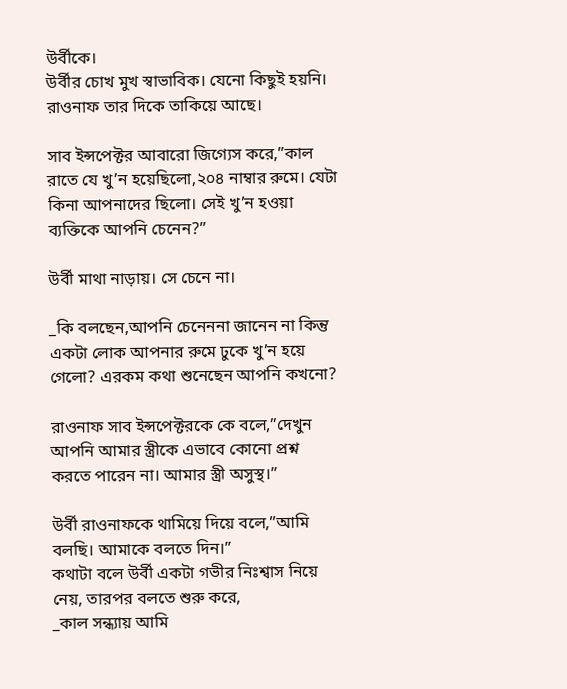উর্বীকে।
উর্বীর চোখ মুখ স্বাভাবিক। যেনো কিছুই হয়নি। রাওনাফ তার দিকে তাকিয়ে আছে।

সাব ইন্সপেক্টর আবারো জিগ্যেস করে,”কাল রাতে যে খু’ন হয়েছিলো,২০৪ নাম্বার রুমে। যেটা কিনা আপনাদের ছিলো। সেই খু’ন হওয়া ব্যক্তিকে আপনি চেনেন?”

উর্বী মাথা নাড়ায়। সে চেনে না।

_কি বলছেন,আপনি চেনেননা জানেন না কিন্তু একটা লোক আপনার রুমে ঢুকে খু’ন হয়ে গেলো? এরকম কথা শুনেছেন আপনি কখনো?

রাওনাফ সাব ইন্সপেক্টরকে কে বলে,”দেখুন আপনি আমার স্ত্রীকে এভাবে কোনো প্রশ্ন করতে পারেন না। আমার স্ত্রী অসুস্থ।”

উর্বী রাওনাফকে থামিয়ে দিয়ে বলে,”আমি বলছি। আমাকে বলতে দিন।”
কথাটা বলে উর্বী একটা গভীর নিঃশ্বাস নিয়ে নেয়, তারপর বলতে শুরু করে,
_কাল সন্ধ্যায় আমি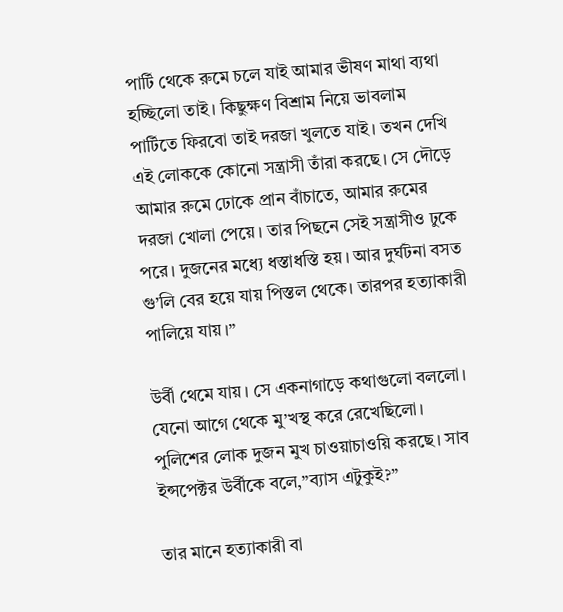পার্টি থেকে রুমে চলে যাই আমার ভীষণ মাথা ব্যথা হচ্ছিলো তাই। কিছুক্ষণ বিশ্রাম নিয়ে ভাবলাম পার্টিতে ফিরবো তাই দরজা খুলতে যাই। তখন দেখি এই লোককে কোনো সন্ত্রাসী তাঁরা করছে। সে দৌড়ে আমার রুমে ঢোকে প্রান বাঁচাতে, আমার রুমের দরজা খোলা পেয়ে। তার পিছনে সেই সন্ত্রাসীও ঢুকে পরে। দুজনের মধ্যে ধস্তাধস্তি হয়। আর দুর্ঘটনা বসত গু’লি বের হয়ে যায় পিস্তল থেকে। তারপর হত্যাকারী পালিয়ে যায়।”

উর্বী থেমে যায়। সে একনাগাড়ে কথাগুলো বললো। যেনো আগে থেকে মু’খস্থ করে রেখেছিলো।
পুলিশের লোক দুজন মুখ চাওয়াচাওয়ি করছে। সাব ইন্সপেক্টর উর্বীকে বলে,”ব্যাস এটুকুই?”

তার মানে হত্যাকারী বা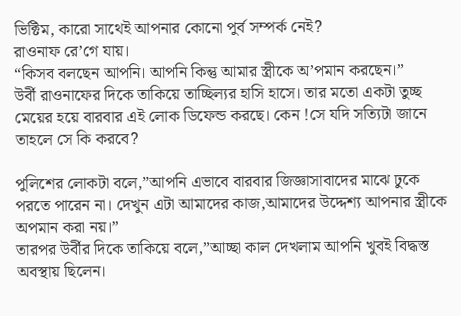ভিক্টিম, কারো সাথেই আপনার কোনো পুর্ব সম্পর্ক নেই?
রাওনাফ রে’গে যায়।
“কিসব বলছেন আপনি। আপনি কিন্তু আমার স্ত্রীকে অ’পমান করছেন।”
উর্বী রাওনাফের দিকে তাকিয়ে তাচ্ছিল্যর হাসি হাসে। তার মতো একটা তুচ্ছ মেয়ের হয়ে বারবার এই লোক ডিফেন্ড করছে। কেন !সে যদি সত্যিটা জানে তাহলে সে কি করবে?

পুলিশের লোকটা বলে,”আপনি এভাবে বারবার জিজ্ঞাসাবাদের মাঝে ঢুকে পরতে পারেন না। দেখুন এটা আমাদের কাজ,আমাদের উদ্দেশ্য আপনার স্ত্রীকে অপমান করা নয়।”
তারপর উর্বীর দিকে তাকিয়ে বলে,”আচ্ছা কাল দেখলাম আপনি খুবই বিদ্ধস্ত অবস্থায় ছিলেন।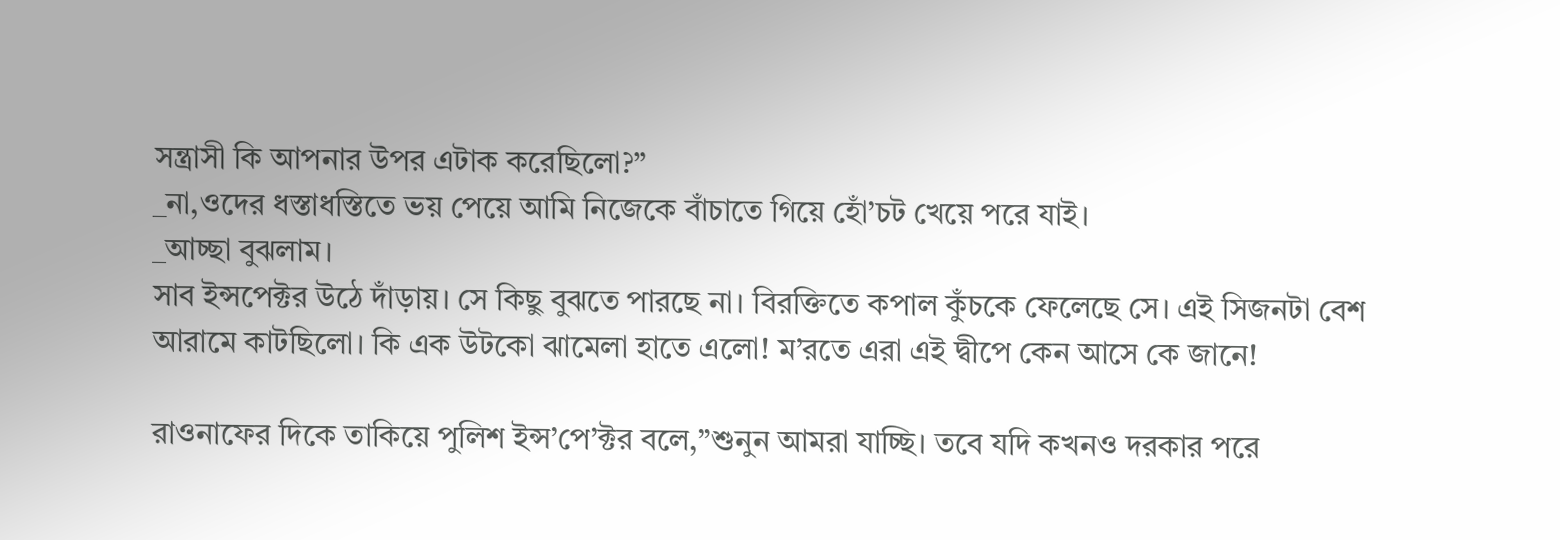সন্ত্রাসী কি আপনার উপর এটাক করেছিলো?”
_না,ওদের ধস্তাধস্তিতে ভয় পেয়ে আমি নিজেকে বাঁচাতে গিয়ে হোঁ’চট খেয়ে পরে যাই।
_আচ্ছা বুঝলাম।
সাব ইন্সপেক্টর উঠে দাঁড়ায়। সে কিছু বুঝতে পারছে না। বিরক্তিতে কপাল কুঁচকে ফেলেছে সে। এই সিজনটা বেশ আরামে কাটছিলো। কি এক উটকো ঝামেলা হাতে এলো! ম’রতে এরা এই দ্বীপে কেন আসে কে জানে!

রাওনাফের দিকে তাকিয়ে পুলিশ ইন্স’পে’ক্টর বলে,”শুনুন আমরা যাচ্ছি। তবে যদি কখনও দরকার পরে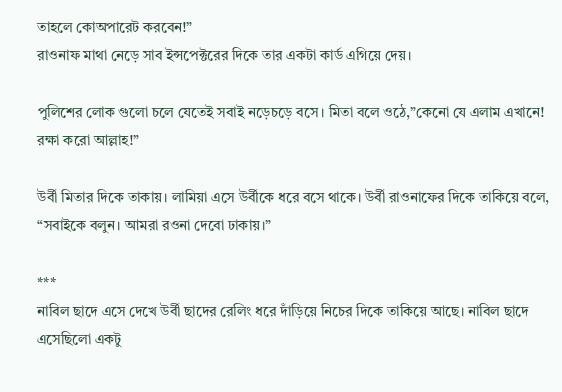তাহলে কোঅপারেট করবেন!”
রাওনাফ মাথা নেড়ে সাব ইন্সপেক্টরের দিকে তার একটা কার্ড এগিয়ে দেয়।

পুলিশের লোক গুলো চলে যেতেই সবাই নড়েচড়ে বসে। মিতা বলে ওঠে,”কেনো যে এলাম এখানে! রক্ষা করো আল্লাহ!”

উর্বী মিতার দিকে তাকায়। লামিয়া এসে উর্বীকে ধরে বসে থাকে। উর্বী রাওনাফের দিকে তাকিয়ে বলে,
“সবাইকে বলুন। আমরা রওনা দেবো ঢাকায়।”

***
নাবিল ছাদে এসে দেখে উর্বী ছাদের রেলিং ধরে দাঁড়িয়ে নিচের দিকে তাকিয়ে আছে। নাবিল ছাদে এসেছিলো একটু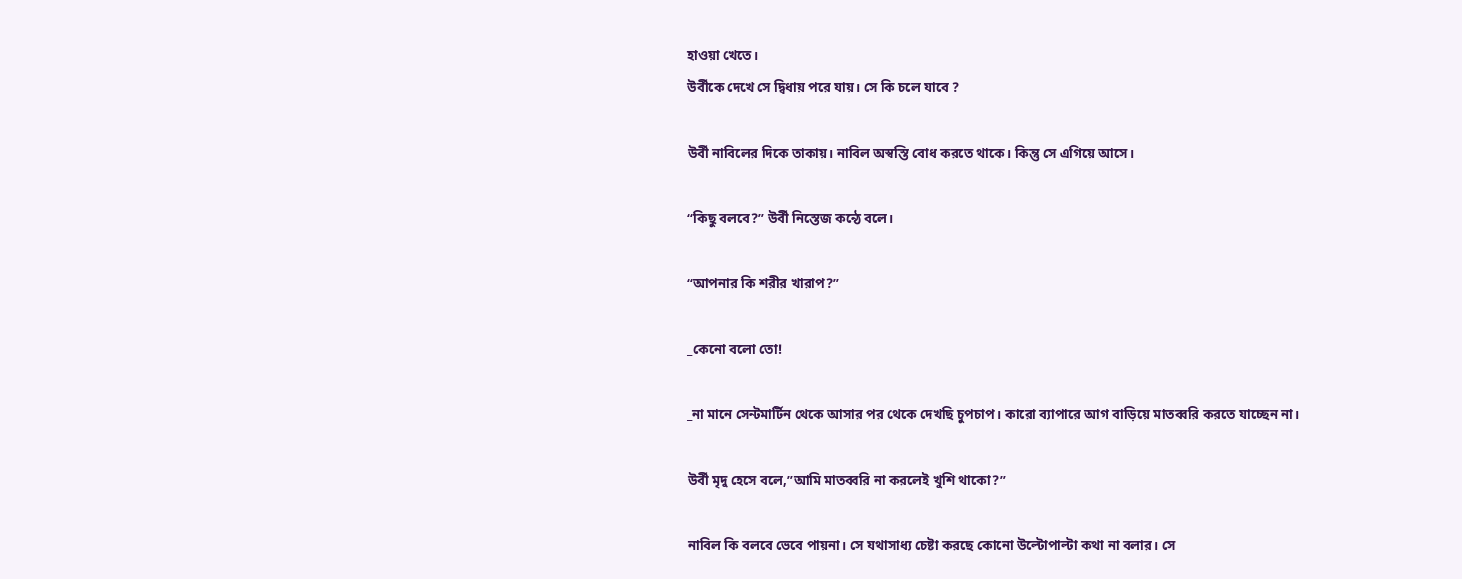হাওয়া খেতে।
উর্বীকে দেখে সে দ্বিধায় পরে যায়। সে কি চলে যাবে ?

উর্বী নাবিলের দিকে তাকায়। নাবিল অস্বস্তি বোধ করতে থাকে। কিন্তু সে এগিয়ে আসে।

“কিছু বলবে?” উর্বী নিস্তেজ কন্ঠে বলে।

“আপনার কি শরীর খারাপ?”

_কেনো বলো তো!

_না মানে সেন্টমার্টিন থেকে আসার পর থেকে দেখছি চুপচাপ। কারো ব্যাপারে আগ বাড়িয়ে মাতব্বরি করতে যাচ্ছেন না।

উর্বী মৃদু হেসে বলে,”আমি মাতব্বরি না করলেই খুশি থাকো?”

নাবিল কি বলবে ভেবে পায়না। সে যথাসাধ্য চেষ্টা করছে কোনো উল্টোপাল্টা কথা না বলার। সে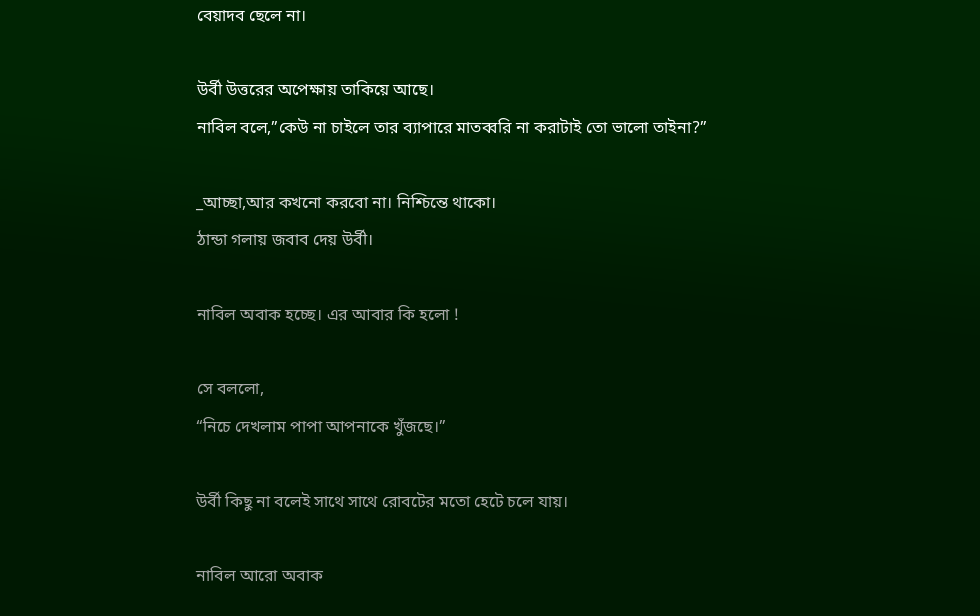বেয়াদব ছেলে না।

উর্বী উত্তরের অপেক্ষায় তাকিয়ে আছে।
নাবিল বলে,”কেউ না চাইলে তার ব্যাপারে মাতব্বরি না করাটাই তো ভালো তাইনা?”

_আচ্ছা,আর কখনো করবো না। নিশ্চিন্তে থাকো‌।
ঠান্ডা গলায় জবাব দেয় উর্বী।

নাবিল অবাক হচ্ছে। এর আবার কি হলো !

সে বললো,
“নিচে দেখলাম পাপা আপনাকে খুঁজছে।”

উর্বী কিছু না বলেই সাথে সাথে রোবটের মতো হেটে চলে যায়।

নাবিল আরো অবাক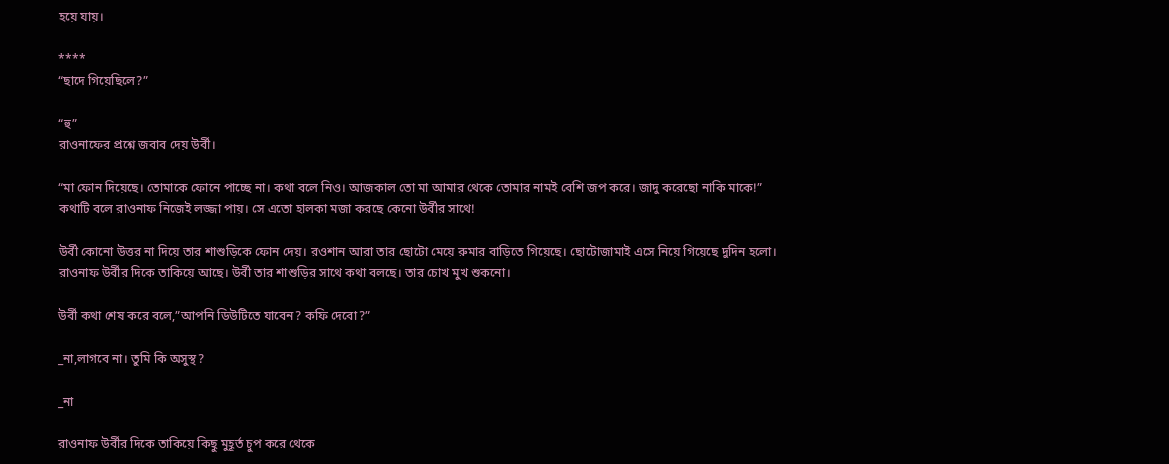হয়ে যায়।

****
“ছাদে গিয়েছিলে?”

“হু”
রাওনাফের প্রশ্নে জবাব দেয় উর্বী।

“মা ফোন দিয়েছে। তোমাকে ফোনে পাচ্ছে না। কথা বলে নিও। আজকাল তো মা আমার থেকে তোমার নামই বেশি জপ করে। জাদু করেছো নাকি মাকে!”
কথাটি বলে রাওনাফ নিজেই লজ্জা পায়। সে এতো হালকা মজা করছে কেনো উর্বীর সাথে!

উর্বী কোনো উত্তর না দিয়ে তার শাশুড়িকে ফোন দেয়। রওশান আরা তার ছোটো মেয়ে রুমার বাড়িতে গিয়েছে। ছোটোজামাই এসে নিয়ে গিয়েছে দুদিন হলো।
রাওনাফ উর্বীর দিকে তাকিয়ে আছে। উর্বী তার শাশুড়ির সাথে কথা বলছে। তার চোখ মুখ শুকনো।

উর্বী কথা শেষ করে বলে,”আপনি ডিউটিতে যাবেন? কফি দেবো?”

_না,লাগবে না। তুমি কি অসুস্থ?

_না

রাওনাফ উর্বীর দিকে তাকিয়ে কিছু মুহূর্ত চুপ করে থেকে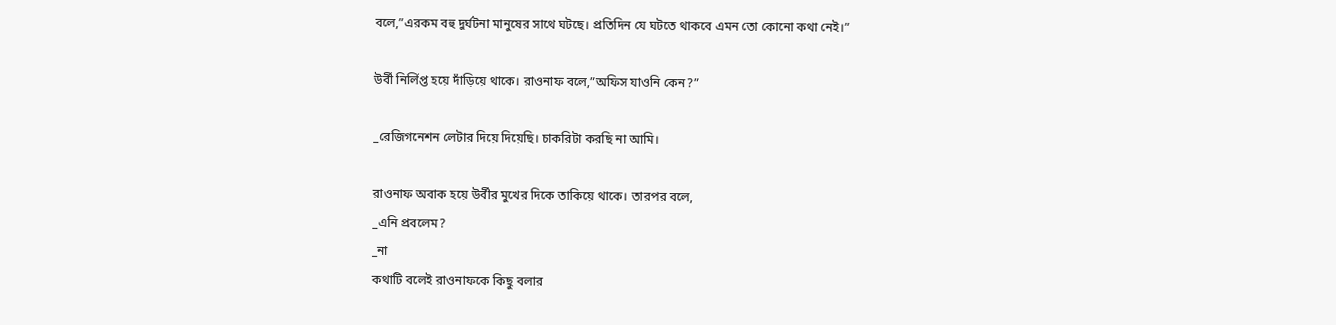বলে,”এরকম বহু দুর্ঘটনা মানুষের সাথে ঘটছে। প্রতিদিন যে ঘটতে থাকবে এমন তো কোনো কথা নেই।”

উর্বী নির্লিপ্ত হয়ে দাঁড়িয়ে থাকে। রাওনাফ বলে,”অফিস যাওনি কেন?”

_রেজিগনেশন লেটার দিয়ে দিয়েছি। চাকরিটা করছি না আমি।

রাওনাফ অবাক হয়ে উর্বীর মুখের দিকে তাকিয়ে থাকে। তারপর বলে,
_এনি প্রবলেম?
_না
কথাটি বলেই রাওনাফকে কিছু বলার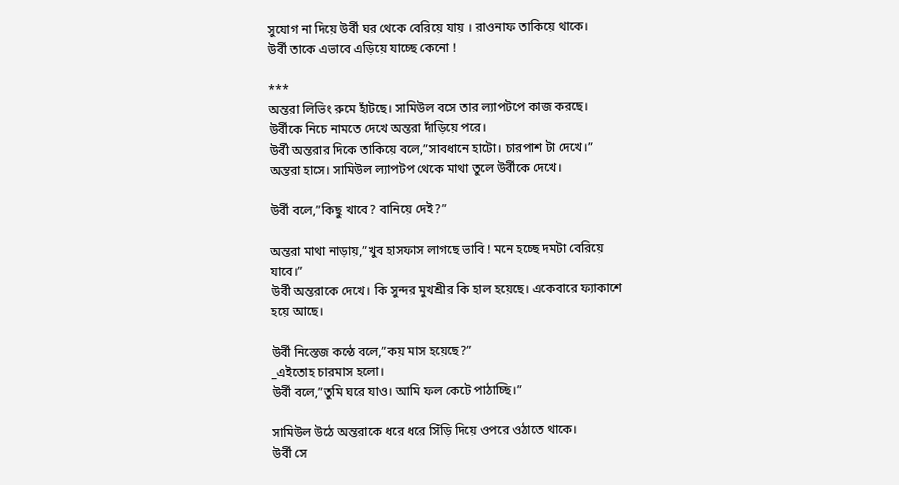সুযোগ না দিয়ে উর্বী ঘর থেকে বেরিয়ে যায় । রাওনাফ তাকিয়ে থাকে।
উর্বী তাকে এভাবে এড়িয়ে যাচ্ছে কেনো !

***
অন্তরা লিভিং রুমে হাঁটছে। সামিউল বসে তার ল্যাপটপে কাজ করছে।
উর্বীকে নিচে নামতে দেখে অন্তরা দাঁড়িয়ে পরে।
উর্বী অন্তরার দিকে তাকিয়ে বলে,”সাবধানে হাটো। চারপাশ টা দেখে।”
অন্তরা হাসে। সামিউল ল্যাপটপ থেকে মাথা তুলে উর্বীকে দেখে।

উর্বী বলে,”কিছু খাবে? বানিয়ে দেই?”

অন্তরা মাথা নাড়ায়,”খুব হাসফাস লাগছে ভাবি ! মনে হচ্ছে দমটা বেরিয়ে যাবে।”
উর্বী অন্তরাকে দেখে। কি সুন্দর মুখশ্রীর কি হাল হয়েছে। একেবারে ফ্যাকাশে হয়ে আছে।

উর্বী নিস্তেজ কন্ঠে বলে,”কয় মাস হয়েছে?”
_এইতোহ চারমাস হলো।
উর্বী বলে,”তুমি ঘরে যাও। আমি ফল কেটে পাঠাচ্ছি।”

সামিউল উঠে অন্তরাকে ধরে ধরে সিঁড়ি দিয়ে ওপরে ওঠাতে থাকে।
উর্বী সে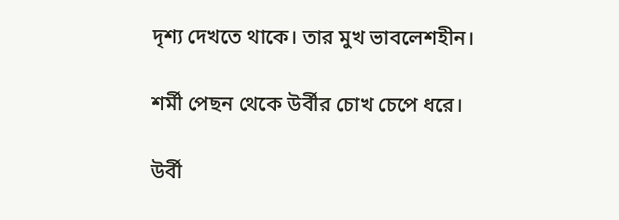দৃশ্য দেখতে থাকে। তার মুখ ভাবলেশহীন।

শর্মী পেছন থেকে উর্বীর চোখ চেপে ধরে।

উর্বী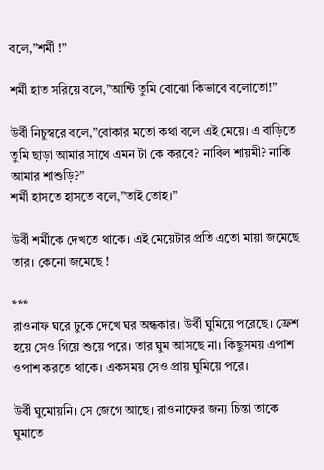বলে,”শর্মী !”

শর্মী হাত সরিয়ে বলে,”আন্টি তুমি বোঝো কিভাবে বলোতো!”

উর্বী নিচুস্বরে বলে,”বোকার মতো কথা বলে এই মেয়ে। এ বাড়িতে তুমি ছাড়া আমার সাথে এমন টা কে করবে? নাবিল শায়মী? নাকি আমার শাশুড়ি?”
শর্মী হাসতে হাসতে বলে,”তাই তোহ‌।”

উর্বী শর্মীকে দেখতে থাকে। এই মেয়েটার প্রতি এতো মায়া জমেছে তার। কেনো জমেছে !

***
রাওনাফ ঘরে ঢুকে দেখে ঘর অন্ধকার। উর্বী ঘুমিয়ে পরেছে। ফ্রেশ হয়ে সেও গিয়ে শুয়ে পরে। তার ঘুম আসছে না। কিছুসময় এপাশ ওপাশ করতে থাকে। একসময় সেও প্রায় ঘুমিয়ে পরে।

উর্বী ঘুমোয়নি। সে জেগে আছে। রাওনাফের জন্য চিন্তা তাকে ঘুমাতে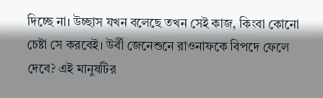দিচ্ছে না। উচ্ছাস যখন বলেছে তখন সেই কাজ, কিংবা কোনো চেষ্টা সে করবেই। উর্বী জেনেশুনে রাওনাফকে বিপদে ফেলে দেবে? এই মানুষটির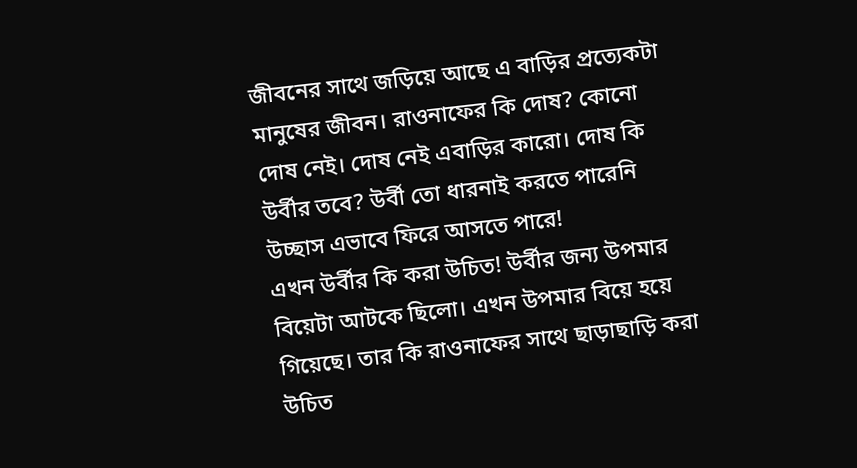জীবনের সাথে জড়িয়ে আছে এ বাড়ির প্রত্যেকটা মানুষের জীবন। রাওনাফের কি দোষ? কোনো দোষ নেই। দোষ নেই এবাড়ির কারো। দোষ কি উর্বীর তবে? উর্বী তো ধারনাই করতে পারেনি উচ্ছাস এভাবে ফিরে আসতে পারে!
এখন উর্বীর কি করা উচিত! উর্বীর জন্য উপমার বিয়েটা আটকে ছিলো। এখন উপমার বিয়ে হয়ে গিয়েছে। তার কি রাওনাফের সাথে ছাড়াছাড়ি করা উচিত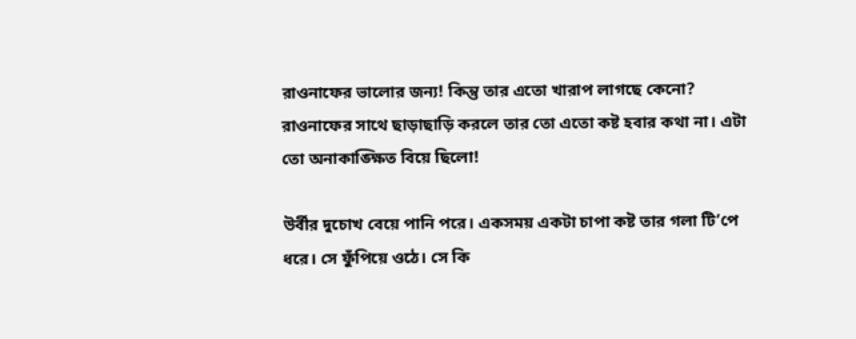রাওনাফের ভালোর জন্য! কিন্তু তার এতো খারাপ লাগছে কেনো? রাওনাফের সাথে ছাড়াছাড়ি করলে তার তো এতো কষ্ট হবার কথা না। এটা তো অনাকাঙ্ক্ষিত বিয়ে ছিলো!

উর্বীর দুচোখ বেয়ে পানি পরে। একসময় একটা চাপা কষ্ট তার গলা টি’পে ধরে। সে ফুঁপিয়ে ওঠে। সে কি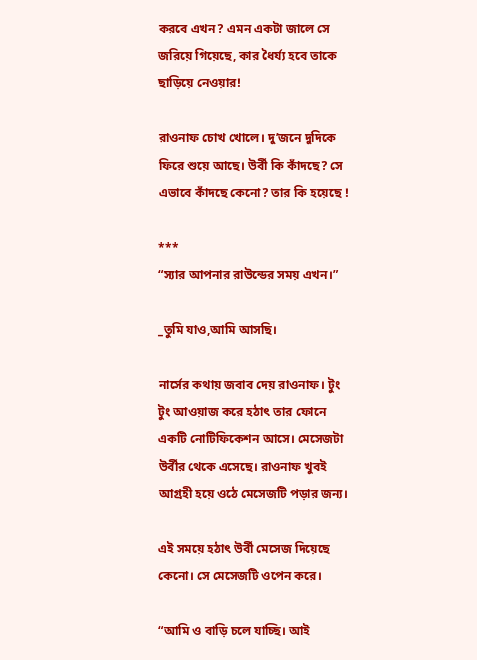করবে এখন? এমন একটা জালে সে জরিয়ে গিয়েছে, কার ধৈর্য্য হবে তাকে ছাড়িয়ে নেওয়ার!

রাওনাফ চোখ খোলে। দু’জনে দুদিকে ফিরে শুয়ে আছে। উর্বী কি কাঁদছে? সে এভাবে কাঁদছে কেনো? তার কি হয়েছে !

***
“স্যার আপনার রাউন্ডের সময় এখন।”

_তুমি যাও,আমি আসছি।

নার্সের কথায় জবাব দেয় রাওনাফ। টুং টুং আওয়াজ করে হঠাৎ তার ফোনে একটি নোটিফিকেশন আসে। মেসেজটা উর্বীর থেকে এসেছে। রাওনাফ খুবই আগ্রহী হয়ে ওঠে মেসেজটি পড়ার জন্য।

এই সময়ে হঠাৎ উর্বী মেসেজ দিয়েছে কেনো। সে মেসেজটি ওপেন করে।

“আমি ও বাড়ি চলে যাচ্ছি। আই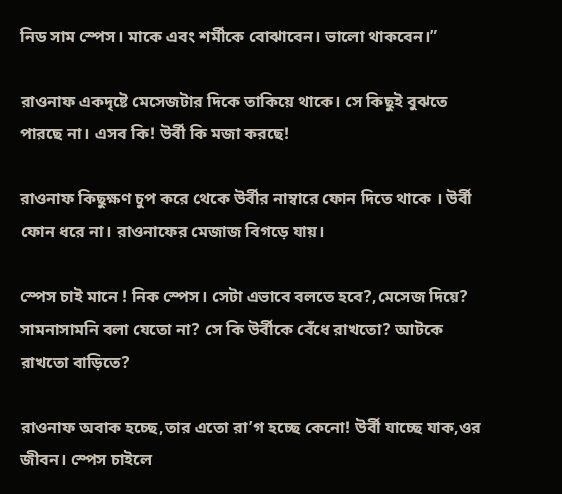নিড সাম স্পেস। মাকে এবং শর্মীকে বোঝাবেন। ভালো থাকবেন।”

রাওনাফ একদৃষ্টে মেসেজটার দিকে তাকিয়ে থাকে। সে কিছুই বুঝতে পারছে না। এসব কি! উর্বী কি মজা করছে!

রাওনাফ কিছুক্ষণ চুপ করে থেকে উর্বীর নাম্বারে ফোন দিতে থাকে । উর্বী ফোন ধরে না। রাওনাফের মেজাজ বিগড়ে যায়।

স্পেস চাই মানে ! নিক স্পেস। সেটা এভাবে বলতে হবে?,মেসেজ দিয়ে? সামনাসামনি বলা যেতো না? সে কি উর্বীকে বেঁধে রাখতো? আটকে রাখতো বাড়িতে?

রাওনাফ অবাক হচ্ছে,তার এতো রা’গ হচ্ছে কেনো! উর্বী যাচ্ছে যাক,ওর জীবন। স্পেস চাইলে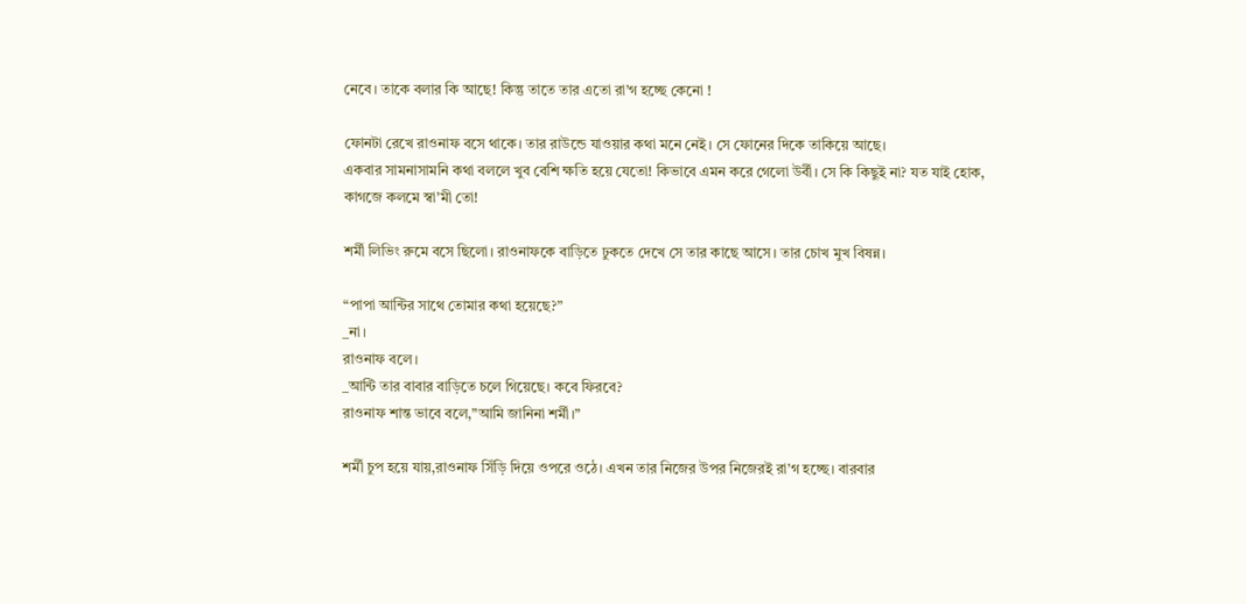নেবে। তাকে বলার কি আছে! কিন্তু তাতে তার এতো রা’গ হচ্ছে কেনো !

ফোনটা রেখে রাওনাফ বসে থাকে। তার রাউন্ডে যাওয়ার কথা মনে নেই। সে ফোনের দিকে তাকিয়ে আছে।
একবার সামনাসামনি কথা বললে খুব বেশি ক্ষতি হয়ে যেতো! কিভাবে এমন করে গেলো উর্বী। সে কি কিছুই না? যত যাই হোক, কাগজে কলমে স্বা’মী তো!

শর্মী লিভিং রুমে বসে ছিলো। রাওনাফকে বাড়িতে ঢুকতে দেখে সে তার কাছে আসে। তার চোখ মুখ বিষন্ন।

“পাপা আন্টির সাথে তোমার কথা হয়েছে?”
_না।
রাওনাফ বলে।
_আন্টি তার বাবার বাড়িতে চলে গিয়েছে। কবে ফিরবে?
রাওনাফ শান্ত ভাবে বলে,”আমি জানিনা শর্মী।”

শর্মী চুপ হয়ে যায়,রাওনাফ সিঁড়ি দিয়ে ওপরে ওঠে। এখন তার নিজের উপর নিজেরই রা’গ হচ্ছে। বারবার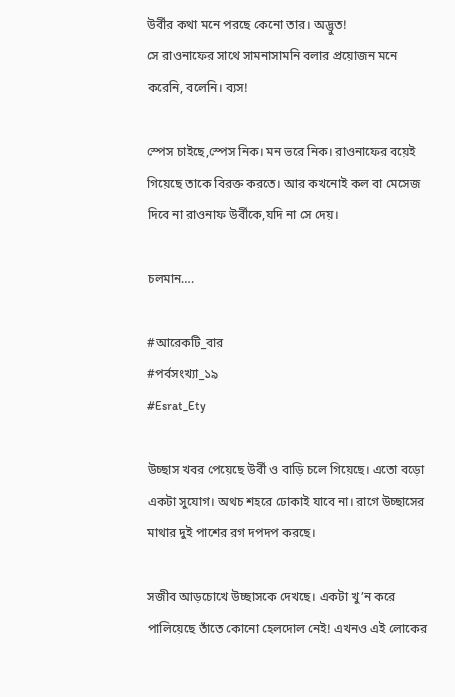উর্বীর কথা মনে পরছে কেনো তার। অদ্ভুত!
সে রাওনাফের সাথে সামনাসামনি বলার প্রয়োজন মনে করেনি, বলেনি। ব্যস!

স্পেস চাইছে,স্পেস নিক। মন ভরে নিক। রাওনাফের বয়েই গিয়েছে তাকে বিরক্ত করতে। আর কখনোই কল বা মেসেজ দিবে না রাওনাফ উর্বীকে,যদি না সে দেয়।

চলমান….

#আরেকটি_বার
#পর্বসংখ্যা_১৯
#Esrat_Ety

উচ্ছাস খবর পেয়েছে উর্বী ও বাড়ি চলে গিয়েছে। এতো বড়ো একটা সুযোগ। অথচ শহরে ঢোকাই যাবে না। রাগে উচ্ছাসের মাথার দুই পাশের রগ দপদপ করছে।

সজীব আড়চোখে উচ্ছাসকে দেখছে। একটা খু’ন করে পালিয়েছে তাঁতে কোনো হেলদোল নেই! এখনও এই লোকের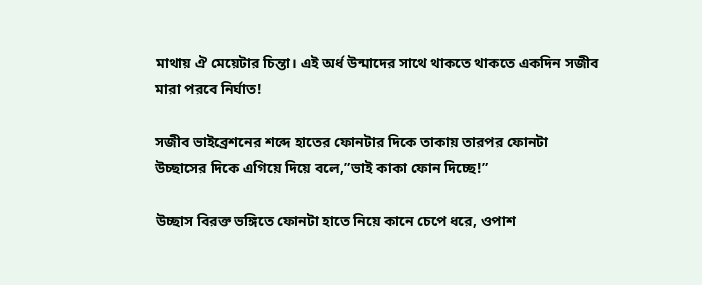মাথায় ঐ মেয়েটার চিন্তা। এই অর্ধ উন্মাদের সাথে থাকতে থাকতে একদিন সজীব মারা পরবে নির্ঘাত!

সজীব ভাইব্রেশনের শব্দে হাতের ফোনটার দিকে তাকায় তারপর ফোনটা উচ্ছাসের দিকে এগিয়ে দিয়ে বলে,”ভাই কাকা ফোন দিচ্ছে!”

উচ্ছাস বিরক্ত ভঙ্গিতে ফোনটা হাতে নিয়ে কানে চেপে ধরে, ওপাশ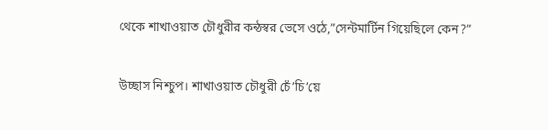থেকে শাখাওয়াত চৌধুরীর কন্ঠস্বর ভেসে ওঠে,”সেন্টমার্টিন গিয়েছিলে কেন?”

উচ্ছাস নিশ্চুপ। শাখাওয়াত চৌধুরী চেঁ’চি’য়ে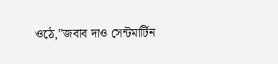ওঠে,”জবাব দাও সেন্টমার্টিন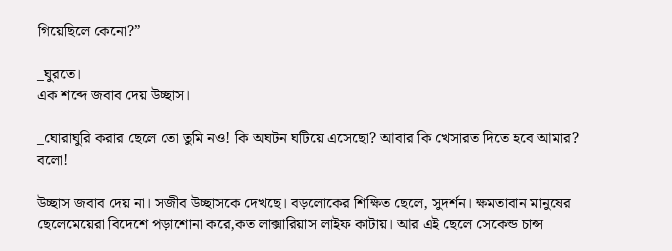গিয়েছিলে কেনো?”

_ঘুরতে।
এক শব্দে জবাব দেয় উচ্ছাস।

_ঘোরাঘুরি করার ছেলে তো তুমি নও! কি অঘটন ঘটিয়ে এসেছো? আবার কি খেসারত দিতে হবে আমার? বলো!

উচ্ছাস জবাব দেয় না। সজীব উচ্ছাসকে দেখছে। বড়লোকের শিক্ষিত ছেলে, সুদর্শন। ক্ষমতাবান মানুষের ছেলেমেয়েরা বিদেশে পড়াশোনা করে,কত লাক্সারিয়াস লাইফ কাটায়। আর এই ছেলে সেকেন্ড চান্স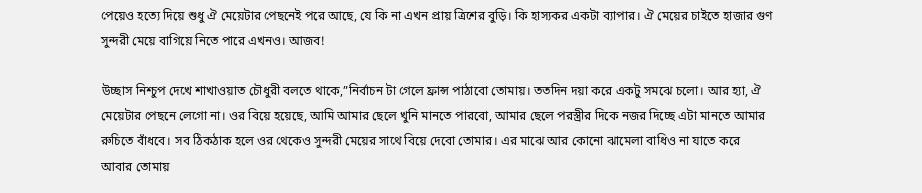পেয়েও হত্যে দিয়ে শুধু ঐ মেয়েটার পেছনেই পরে আছে, যে কি না এখন প্রায় ত্রিশের বুড়ি। কি হাস্যকর একটা ব্যাপার। ঐ মেয়ের চাইতে হাজার গুণ সুন্দরী মেয়ে বাগিয়ে নিতে পারে এখনও। আজব!

উচ্ছাস নিশ্চুপ দেখে শাখাওয়াত চৌধুরী বলতে থাকে,”নির্বাচন টা গেলে ফ্রান্স পাঠাবো তোমায়। ততদিন দয়া করে একটু সমঝে চলো। আর হ্যা, ঐ মেয়েটার পেছনে লেগো না। ওর বিয়ে হয়েছে, আমি আমার ছেলে খুনি মানতে পারবো, আমার ছেলে পরস্ত্রীর দিকে নজর দিচ্ছে এটা মানতে আমার রুচিতে বাঁধবে। সব ঠিকঠাক হলে ওর থেকেও সুন্দরী মেয়ের সাথে বিয়ে দেবো তোমার। এর মাঝে আর কোনো ঝামেলা বাধিও না যাতে করে আবার তোমায়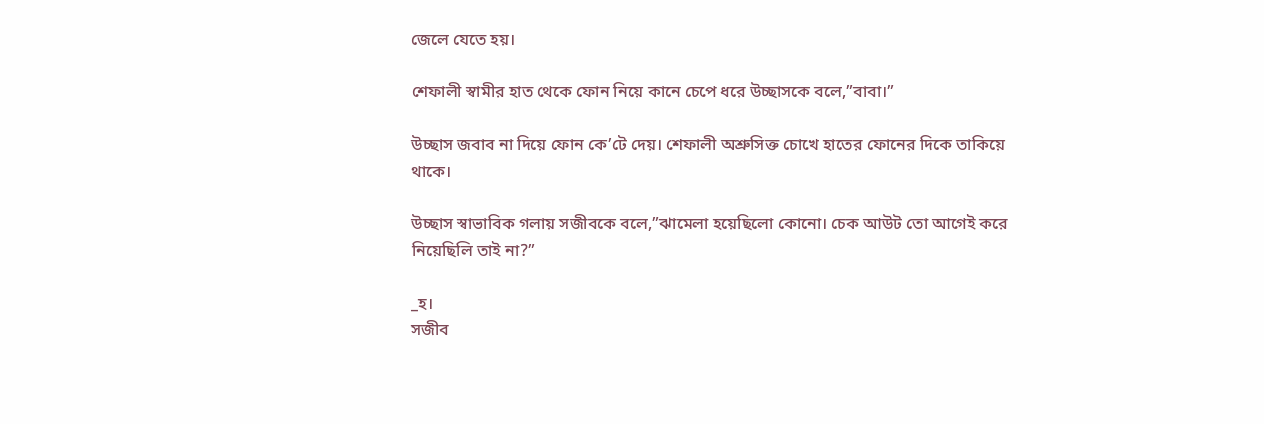জেলে যেতে হয়।

শেফালী স্বামীর হাত থেকে ফোন নিয়ে কানে চেপে ধরে উচ্ছাসকে বলে,”বাবা।”

উচ্ছাস জবাব না দিয়ে ফোন কে’টে দেয়। শেফালী অশ্রুসিক্ত চোখে হাতের ফোনের দিকে তাকিয়ে থাকে।

উচ্ছাস স্বাভাবিক গলায় সজীবকে বলে,”ঝামেলা হয়েছিলো কোনো। চেক আউট তো আগেই করে নিয়েছিলি তাই না?”

_হ।
সজীব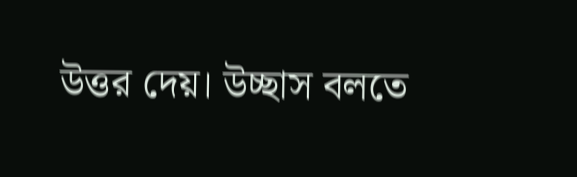উত্তর দেয়। উচ্ছাস বলতে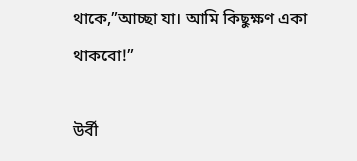থাকে,”আচ্ছা যা। আমি কিছুক্ষণ একা থাকবো!”

উর্বী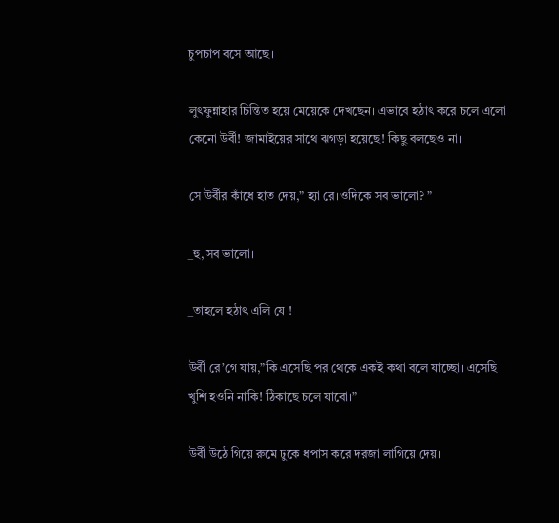চুপচাপ বসে আছে।

লুৎফুন্নাহার চিন্তিত হয়ে মেয়েকে দেখছেন। এভাবে হঠাৎ করে চলে এলো কেনো উর্বী! জামাইয়ের সাথে ঝগড়া হয়েছে! কিছু বলছেও না।

সে উর্বীর কাঁধে হাত দেয়,” হ্যা রে।ওদিকে সব ভালো? ”

_হু,সব ভালো।

_তাহলে হঠাৎ এলি যে !

উর্বী রে’গে যায়,”কি এসেছি পর থেকে একই কথা বলে যাচ্ছো। এসেছি খুশি হওনি নাকি! ঠিকাছে চলে যাবো।”

উর্বী উঠে গিয়ে রুমে ঢুকে ধপাস করে দরজা লাগিয়ে দেয়।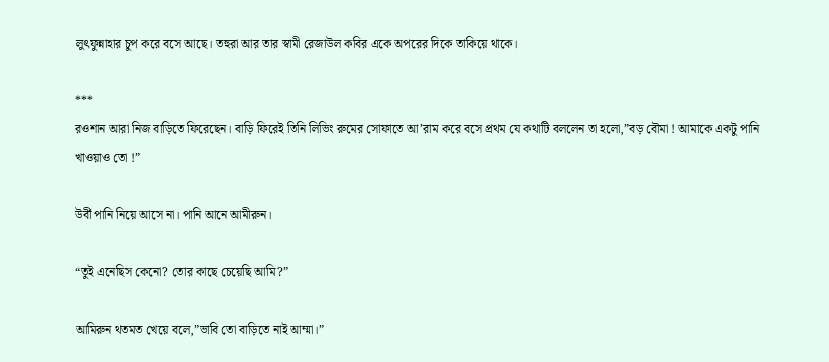লুৎফুন্নাহার চুপ করে বসে আছে। তহুরা আর তার স্বামী রেজাউল কবির একে অপরের দিকে তাকিয়ে থাকে।

***
রওশান আরা নিজ বাড়িতে ফিরেছেন। বাড়ি ফিরেই তিনি লিভিং রুমের সোফাতে আ’রাম করে বসে প্রথম যে কথাটি বললেন তা হলো,”বড় বৌমা ! আমাকে একটু পানি খাওয়াও তো !”

উর্বী পানি নিয়ে আসে না। পানি আনে আমীরুন।

“তুই এনেছিস কেনো? তোর কাছে চেয়েছি আমি?”

আমিরুন থতমত খেয়ে বলে,”ভাবি তো বাড়িতে নাই আম্মা।”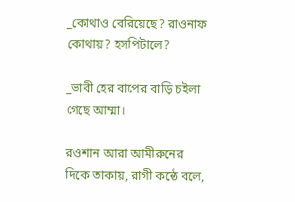_কোথাও বেরিয়েছে? রাওনাফ কোথায়? হসপিটালে?

_ভাবী হের বাপের বাড়ি চইলা গেছে আম্মা।

রওশান আরা আমীরুনের দিকে তাকায়, রাগী কন্ঠে বলে,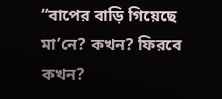“বাপের বাড়ি গিয়েছে মা’নে? কখন? ফিরবে কখন?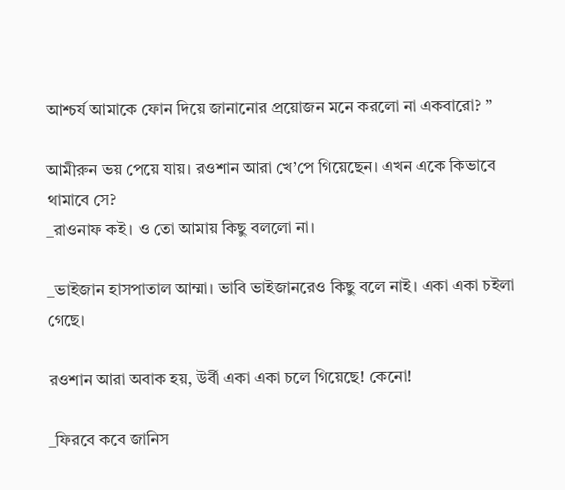আশ্চর্য আমাকে ফোন দিয়ে জানানোর প্রয়োজন মনে করলো না একবারো? ”

আমীরুন ভয় পেয়ে যায়। রওশান আরা খে’পে গিয়েছেন। এখন একে কিভাবে থামাবে সে?
_রাওনাফ কই। ও তো আমায় কিছু বললো না।

_ভাইজান হাসপাতাল আম্মা। ভাবি ভাইজানরেও কিছু বলে নাই। একা একা চইলা গেছে।

রওশান আরা অবাক হয়, উর্বী একা একা চলে গিয়েছে! কেনো!

_ফিরবে কবে জানিস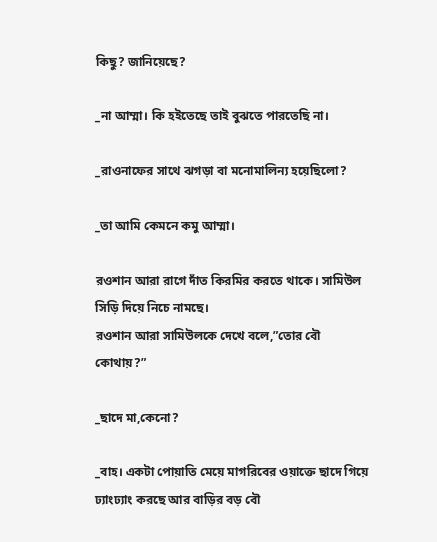কিছু? জানিয়েছে?

_না আম্মা। কি হইতেছে তাই বুঝতে পারতেছি না।

_রাওনাফের সাথে ঝগড়া বা মনোমালিন্য হয়েছিলো?

_তা আমি কেমনে কমু আম্মা।

রওশান আরা রাগে দাঁত কিরমির করতে থাকে। সামিউল সিড়ি দিয়ে নিচে নামছে।
রওশান আরা সামিউলকে দেখে বলে,”তোর বৌ কোথায়?”

_ছাদে মা,কেনো?

_বাহ। একটা পোয়াতি মেয়ে মাগরিবের ওয়াক্তে ছাদে গিয়ে ঢ্যাংঢ্যাং করছে আর বাড়ির বড় বৌ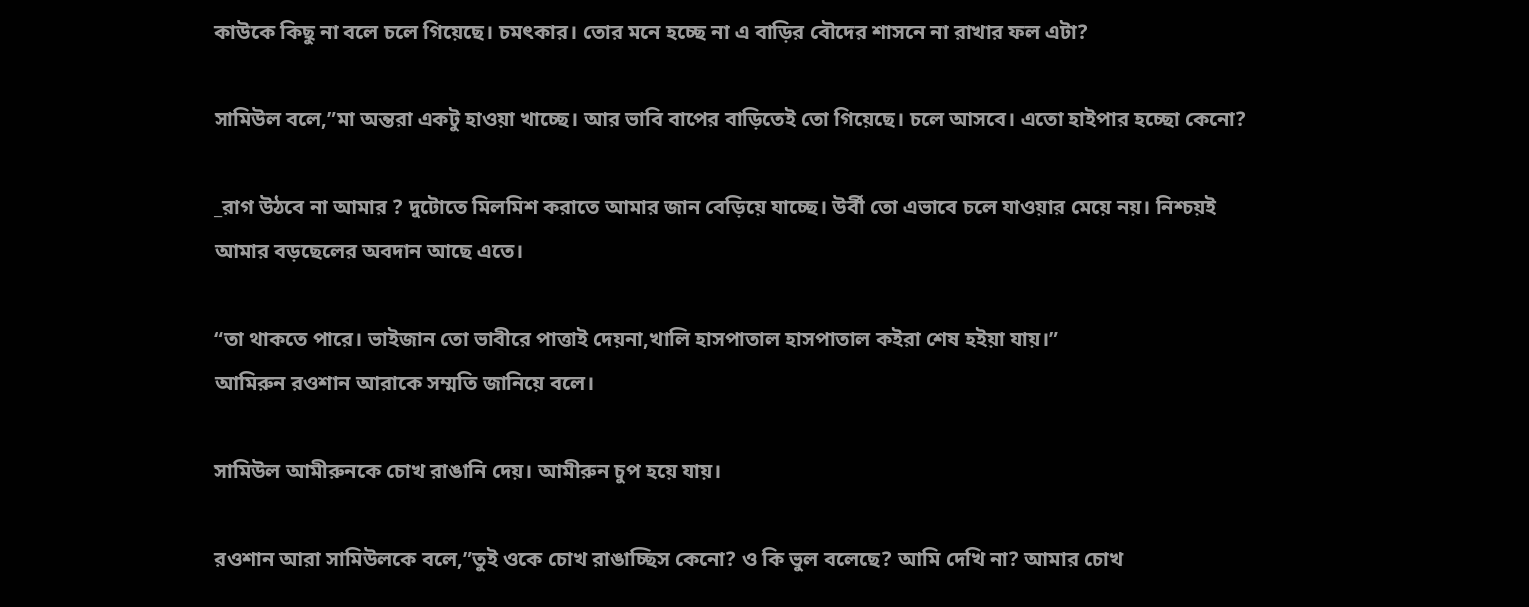কাউকে কিছু না বলে চলে গিয়েছে। চমৎকার। তোর মনে হচ্ছে না এ বাড়ির বৌদের শাসনে না রাখার ফল এটা?

সামিউল বলে,”মা অন্তরা একটু হাওয়া খাচ্ছে। আর ভাবি বাপের বাড়িতেই তো গিয়েছে। চলে আসবে। এতো হাইপার হচ্ছো কেনো?

_রাগ উঠবে না আমার ? দুটোতে মিলমিশ করাতে আমার জান বেড়িয়ে যাচ্ছে। উর্বী তো এভাবে চলে যাওয়ার মেয়ে নয়। নিশ্চয়ই আমার বড়ছেলের অবদান আছে এতে।

“তা থাকতে পারে। ভাইজান তো ভাবীরে পাত্তাই দেয়না,খালি হাসপাতাল হাসপাতাল কইরা শেষ হইয়া যায়।”
আমিরুন রওশান আরাকে সম্মতি জানিয়ে বলে।

সামিউল আমীরুনকে চোখ রাঙানি দেয়। আমীরুন চুপ হয়ে যায়।

রওশান আরা সামিউলকে বলে,”তুই ওকে চোখ রাঙাচ্ছিস কেনো? ও কি ভুল বলেছে? আমি দেখি না? আমার চোখ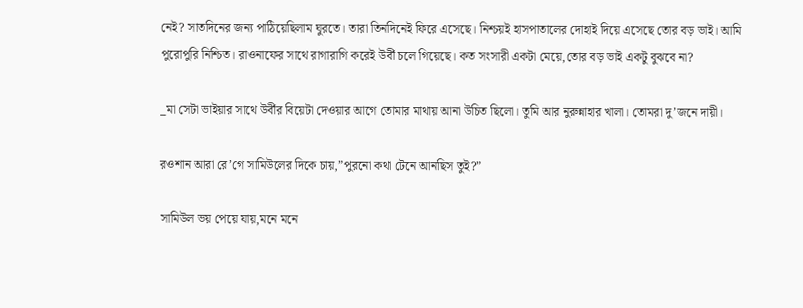নেই? সাতদিনের জন্য পাঠিয়েছিলাম ঘুরতে। তারা তিনদিনেই ফিরে এসেছে। নিশ্চয়ই হাসপাতালের দোহাই দিয়ে এসেছে তোর বড় ভাই। আমি পুরোপুরি নিশ্চিত। রাওনাফের সাথে রাগারাগি করেই উর্বী চলে গিয়েছে। কত সংসারী একটা মেয়ে,তোর বড় ভাই একটু বুঝবে না?

_মা সেটা ভাইয়ার সাথে উর্বীর বিয়েটা দেওয়ার আগে তোমার মাথায় আনা উচিত ছিলো। তুমি আর নুরুন্নাহার খালা। তোমরা দু’জনে দায়ী।

রওশান আরা রে’গে সামিউলের দিকে চায়,”পুরনো কথা টেনে আনছিস তুই?”

সামিউল ভয় পেয়ে যায়,মনে মনে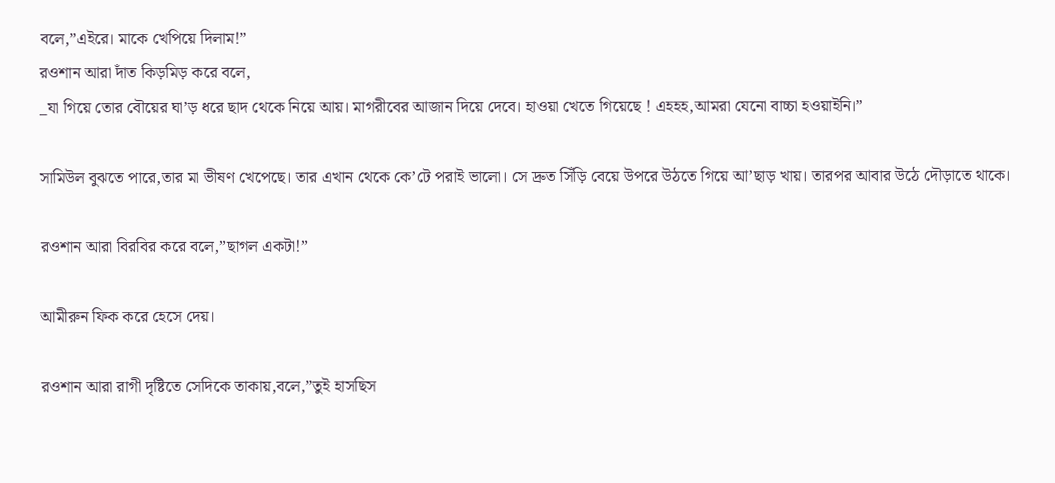বলে,”এইরে। মাকে খেপিয়ে দিলাম!”
রওশান আরা দাঁত কিড়মিড় করে বলে,
_যা গিয়ে তোর বৌয়ের ঘা’ড় ধরে ছাদ থেকে নিয়ে আয়। মাগরীবের আজান দিয়ে দেবে। হাওয়া খেতে গিয়েছে ! এহহহ,আমরা যেনো বাচ্চা হওয়াইনি।”

সামিউল বুঝতে পারে,তার মা ভীষণ খেপেছে। তার এখান থেকে কে’টে পরাই ভালো। সে দ্রুত সিঁড়ি বেয়ে উপরে উঠতে গিয়ে আ’ছাড় খায়। তারপর আবার উঠে দৌড়াতে থাকে।

রওশান আরা বিরবির করে বলে,”ছাগল একটা!”

আমীরুন ফিক করে হেসে দেয়।

রওশান আরা রাগী দৃষ্টিতে সেদিকে তাকায়,বলে,”তুই হাসছিস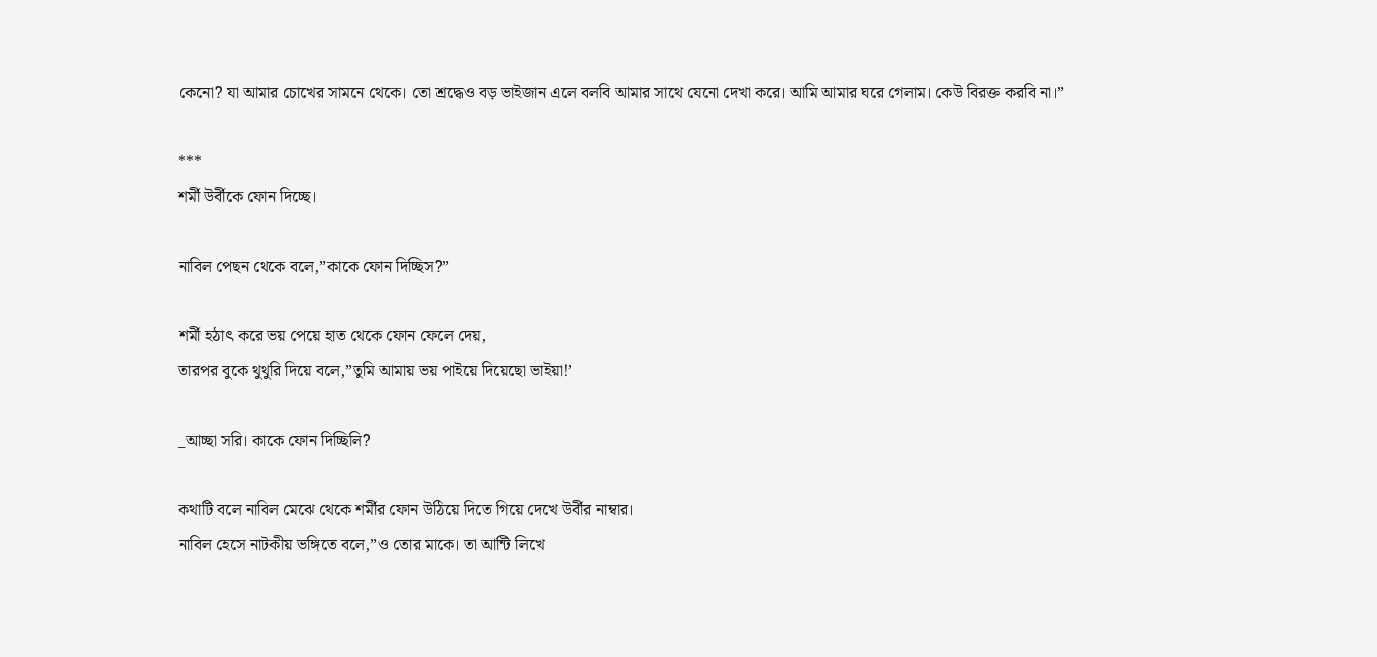কেনো? যা আমার চোখের সামনে থেকে। তো শ্রদ্ধেও বড় ভাইজান এলে বলবি আমার সাথে যেনো দেখা করে। আমি আমার ঘরে গেলাম। কেউ বিরক্ত করবি না।”

***
শর্মী উর্বীকে ফোন দিচ্ছে।

নাবিল পেছন থেকে বলে,”কাকে ফোন দিচ্ছিস?”

শর্মী হঠাৎ করে ভয় পেয়ে হাত থেকে ফোন ফেলে দেয়,
তারপর বুকে থুথুরি দিয়ে বলে,”তুমি আমায় ভয় পাইয়ে দিয়েছো ভাইয়া‌!’

_আচ্ছা সরি। কাকে ফোন দিচ্ছিলি?

কথাটি বলে নাবিল মেঝে থেকে শর্মীর ফোন উঠিয়ে দিতে গিয়ে দেখে উর্বীর নাম্বার।
নাবিল হেসে নাটকীয় ভঙ্গিতে বলে,”ও তোর মাকে। তা আন্টি লিখে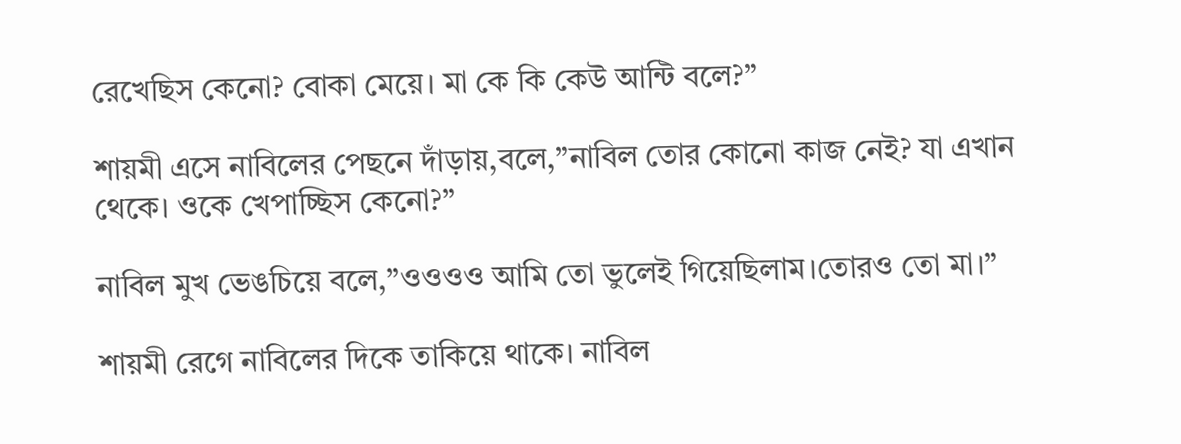রেখেছিস কেনো? বোকা মেয়ে। মা কে কি কেউ আন্টি বলে?”

শায়মী এসে নাবিলের পেছনে দাঁড়ায়,বলে,”নাবিল তোর কোনো কাজ নেই? যা এখান থেকে। ওকে খেপাচ্ছিস কেনো?”

নাবিল মুখ ভেঙচিয়ে বলে,”ওওওও আমি তো ভুলেই গিয়েছিলাম।তোরও তো মা।”

শায়মী রেগে নাবিলের দিকে তাকিয়ে থাকে। নাবিল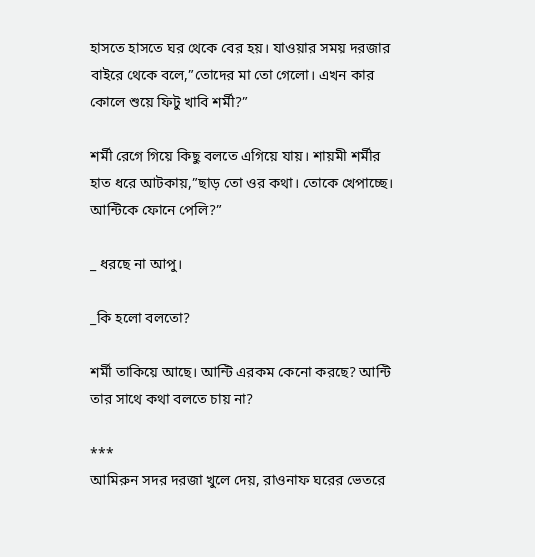হাসতে হাসতে ঘর থেকে বের হয়। যাওয়ার সময় দরজার বাইরে থেকে বলে,”তোদের মা তো গেলো। এখন কার কোলে শুয়ে ফিটু খাবি শর্মী?”

শর্মী রেগে গিয়ে কিছু বলতে এগিয়ে যায়। শায়মী শর্মীর হাত ধরে আটকায়,”ছাড় তো ওর কথা। তোকে খেপাচ্ছে। আন্টিকে ফোনে পেলি?”

_ ধরছে না আপু।

_কি হলো বলতো?

শর্মী তাকিয়ে আছে। আন্টি এরকম কেনো করছে? আন্টি তার সাথে কথা বলতে চায় না?

***
আমিরুন সদর দরজা খুলে দেয়, রাওনাফ ঘরের ভেতরে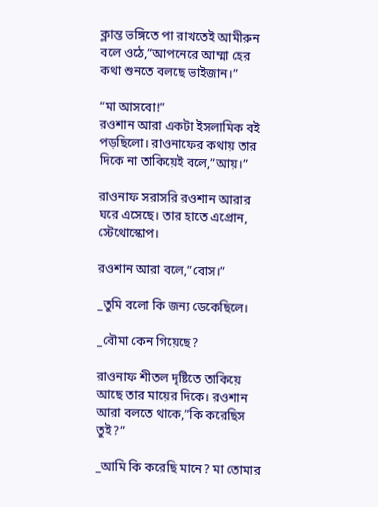ক্লান্ত ভঙ্গিতে পা রাখতেই আমীরুন বলে ওঠে,”আপনেরে আম্মা হের কথা শুনতে বলছে ভাইজান।”

“মা আসবো!”
রওশান আরা একটা ইসলামিক বই পড়ছিলো। রাওনাফের কথায় তার দিকে না তাকিয়েই বলে,”আয়।”

রাওনাফ সরাসরি রওশান আরার ঘরে এসেছে। তার হাতে এপ্রোন, স্টেথোস্কোপ।

রওশান আরা বলে,”বোস।”

_তুমি বলো কি জন্য ডেকেছিলে।

_বৌমা কেন গিয়েছে?

রাওনাফ শীতল দৃষ্টিতে তাকিয়ে আছে তার মায়ের দিকে। রওশান আরা বলতে থাকে,”কি করেছিস তুই?”

_আমি কি করেছি মানে? মা তোমার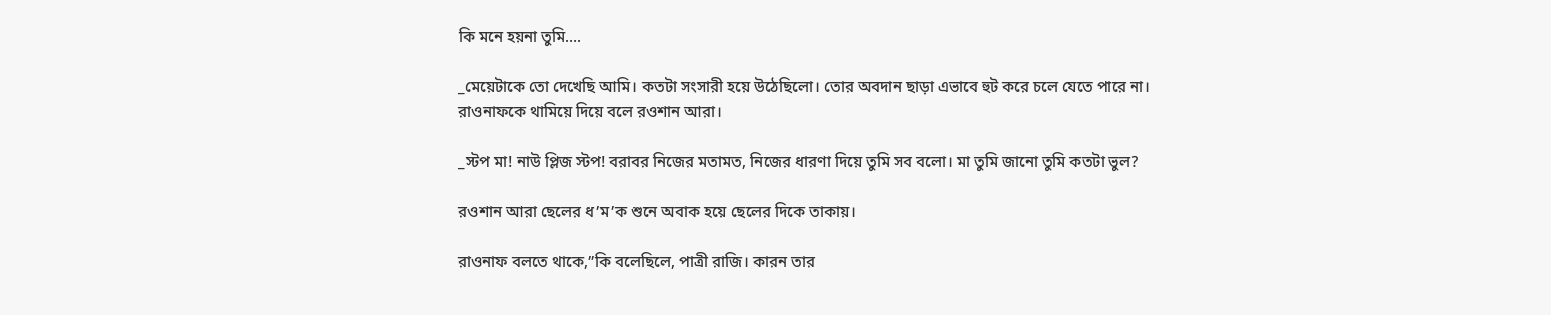কি মনে হয়না তুমি….

_মেয়েটাকে তো দেখেছি আমি। কতটা সংসারী হয়ে উঠেছিলো। তোর অবদান ছাড়া এভাবে হুট করে চলে যেতে পারে না।
রাওনাফকে থামিয়ে দিয়ে বলে রওশান আরা।

_স্টপ মা! নাউ প্লিজ স্টপ! বরাবর নিজের মতামত, নিজের ধারণা দিয়ে তুমি সব বলো। মা তুমি জানো তুমি কতটা ভুল?

রওশান আরা ছেলের ধ’ম’ক শুনে অবাক হয়ে ছেলের দিকে তাকায়।

রাওনাফ বলতে থাকে,”কি বলেছিলে, পাত্রী রাজি। কারন তার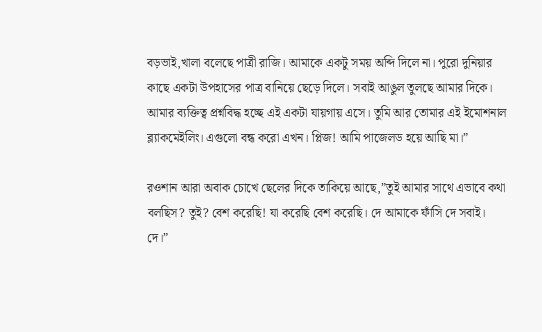বড়ভাই,খালা বলেছে পাত্রী রাজি। আমাকে একটু সময় অব্দি দিলে না। পুরো দুনিয়ার কাছে একটা উপহাসের পাত্র বানিয়ে ছেড়ে দিলে। সবাই আঙুল তুলছে আমার দিকে। আমার ব্যক্তিত্ব প্রশ্নবিদ্ধ হচ্ছে এই একটা যায়গায় এসে। তুমি আর তোমার এই ইমোশনাল ব্ল্যাকমেইলিং। এগুলো বন্ধ করো এখন। প্লিজ! আমি পাজেলড হয়ে আছি মা।”

রওশান আরা অবাক চোখে ছেলের দিকে তাকিয়ে আছে,”তুই আমার সাথে এভাবে কথা বলছিস? তুই? বেশ করেছি! যা করেছি বেশ করেছি। দে আমাকে ফাঁসি দে সবাই। দে।”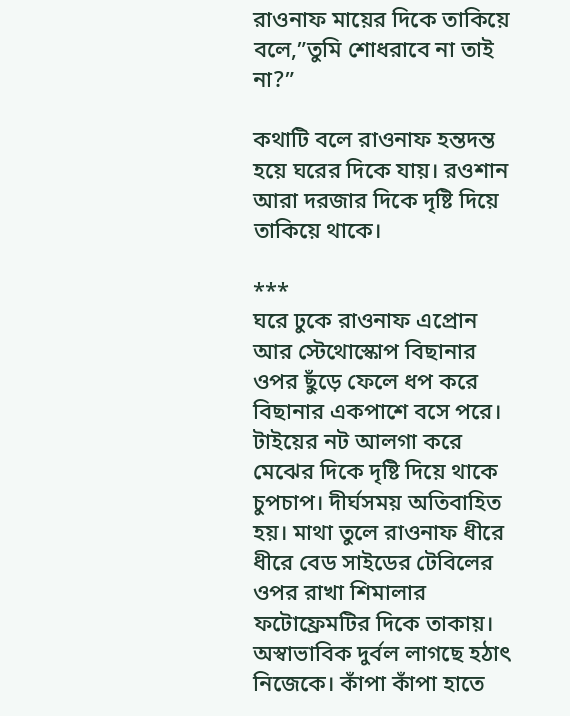রাওনাফ মায়ের দিকে তাকিয়ে বলে,”তুমি শোধরাবে না তাই না?”

কথাটি বলে রাওনাফ হন্তদন্ত হয়ে ঘরের দিকে যায়। রওশান আরা দরজার দিকে দৃষ্টি দিয়ে তাকিয়ে থাকে।

***
ঘরে ঢুকে রাওনাফ এপ্রোন আর স্টেথোস্কোপ বিছানার ওপর ছুঁড়ে ফেলে ধপ করে বিছানার একপাশে বসে পরে। টাইয়ের নট আলগা করে মেঝের দিকে দৃষ্টি দিয়ে থাকে চুপচাপ। দীর্ঘসময় অতিবাহিত হয়। মাথা তুলে রাওনাফ ধীরে ধীরে বেড সাইডের টেবিলের ওপর রাখা শিমালার ফটোফ্রেমটির দিকে তাকায়। অস্বাভাবিক দুর্বল লাগছে হঠাৎ নিজেকে। কাঁপা কাঁপা হাতে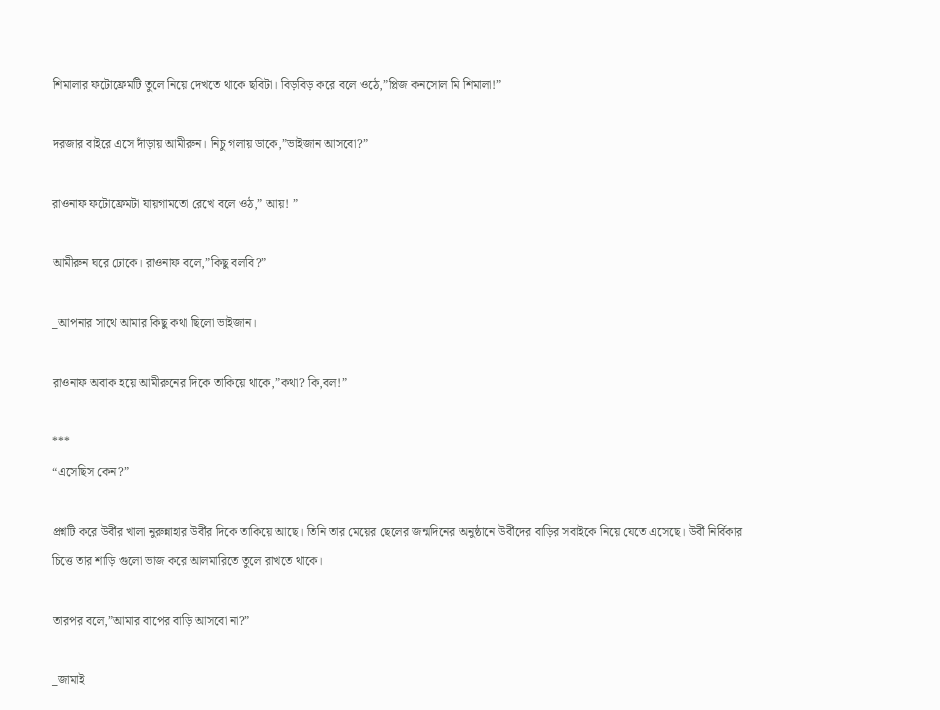শিমালার ফটোফ্রেমটি তুলে নিয়ে দেখতে থাকে ছবিটা। বিড়বিড় করে বলে ওঠে,”প্লিজ কনসোল মি শিমালা!”

দরজার বাইরে এসে দাঁড়ায় আমীরুন। নিচু গলায় ডাকে,”ভাইজান আসবো?”

রাওনাফ ফটোফ্রেমটা যায়গামতো রেখে বলে ওঠ,” আয়! ”

আমীরুন ঘরে ঢোকে। রাওনাফ বলে,”কিছু বলবি?”

_আপনার সাথে আমার কিছু কথা ছিলো ভাইজান।

রাওনাফ অবাক হয়ে আমীরুনের দিকে তাকিয়ে থাকে,”কথা? কি,বল!”

***
“এসেছিস কেন?”

প্রশ্নটি করে উর্বীর খালা নুরুন্নাহার উর্বীর দিকে তাকিয়ে আছে। তিনি তার মেয়ের ছেলের জন্মদিনের অনুষ্ঠানে উর্বীদের বাড়ির সবাইকে নিয়ে যেতে এসেছে। উর্বী নির্বিকার চিত্তে তার শাড়ি গুলো ভাজ করে আলমারিতে তুলে রাখতে থাকে।

তারপর বলে,”আমার বাপের বাড়ি আসবো না?”

_জামাই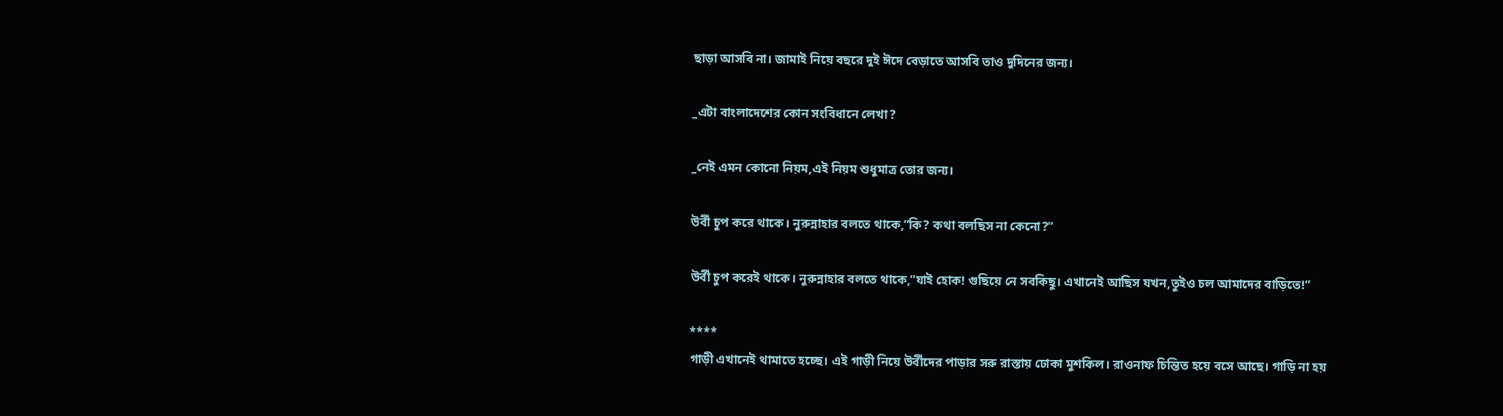ছাড়া আসবি না। জামাই নিয়ে বছরে দুই ঈদে বেড়াতে আসবি তাও দুদিনের জন্য।

_এটা বাংলাদেশের কোন সংবিধানে লেখা?

_নেই এমন কোনো নিয়ম,এই নিয়ম শুধুমাত্র তোর জন্য।

উর্বী চুপ করে থাকে। নুরুন্নাহার বলতে থাকে,”কি? কথা বলছিস না কেনো?”

উর্বী চুপ করেই থাকে। নুরুন্নাহার বলতে থাকে,”যাই হোক! গুছিয়ে নে সবকিছু। এখানেই আছিস যখন,তুইও চল আমাদের বাড়িতে!”

****
গাড়ী এখানেই থামাতে হচ্ছে। এই গাড়ী নিয়ে উর্বীদের পাড়ার সরু রাস্তায় ঢোকা মুশকিল। রাওনাফ চিন্তিত হয়ে বসে আছে। গাড়ি না হয়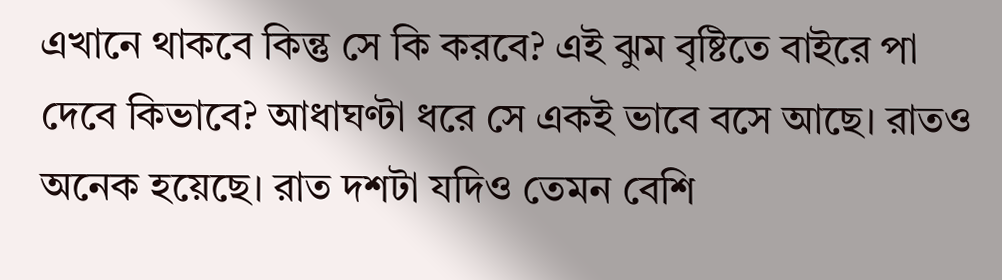এখানে থাকবে কিন্তু সে কি করবে? এই ঝুম বৃষ্টিতে বাইরে পা দেবে কিভাবে? আধাঘণ্টা ধরে সে একই ভাবে বসে আছে। রাতও অনেক হয়েছে। রাত দশটা যদিও তেমন বেশি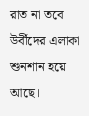রাত না তবে উর্বীদের এলাকা শুনশান হয়ে আছে।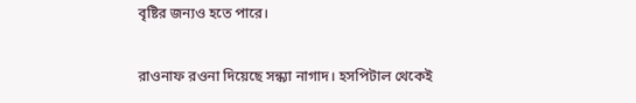বৃষ্টির জন্যও হতে পারে।

রাওনাফ রওনা দিয়েছে সন্ধ্যা নাগাদ। হসপিটাল থেকেই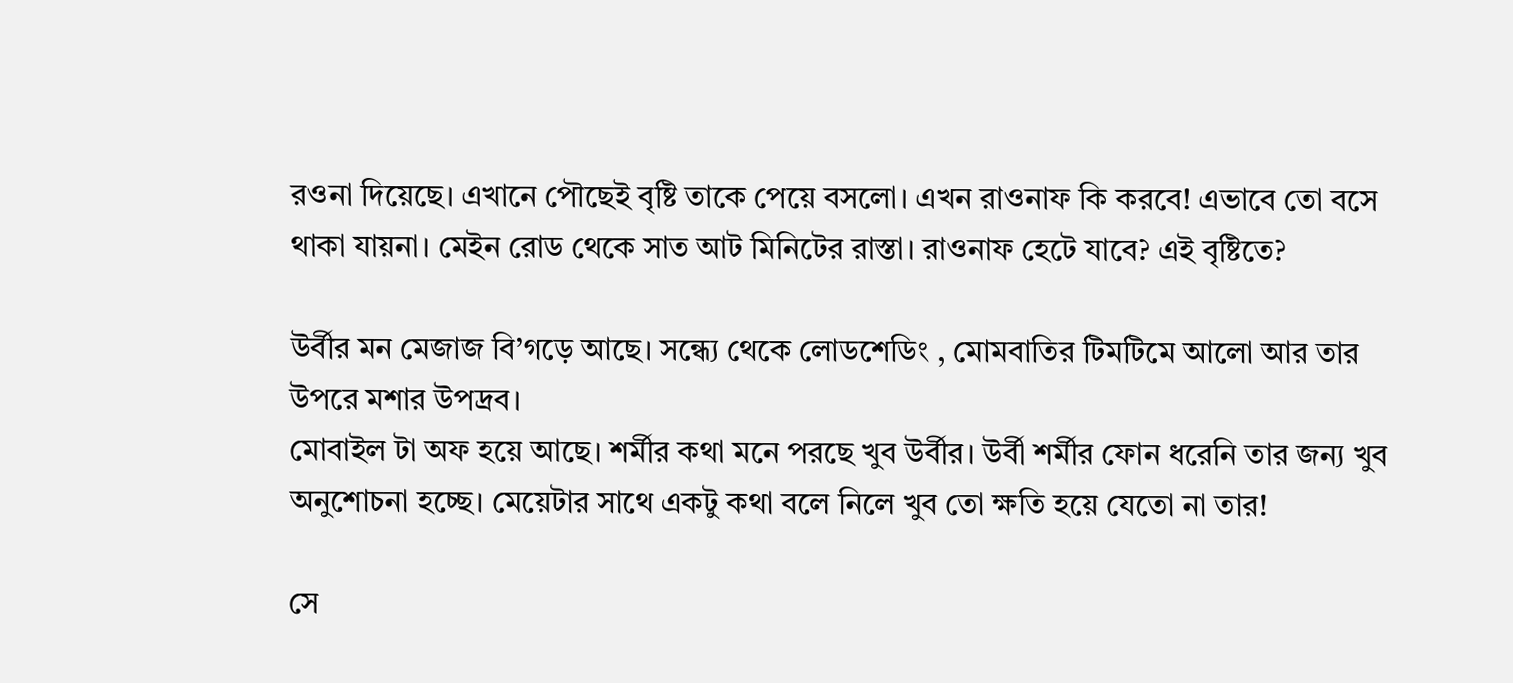রওনা দিয়েছে। এখানে পৌছেই বৃষ্টি তাকে পেয়ে বসলো। এখন রাওনাফ কি করবে! এভাবে তো বসে থাকা যায়না। মেইন রোড থেকে সাত আট মিনিটের রাস্তা। রাওনাফ হেটে যাবে? এই বৃষ্টিতে?

উর্বীর মন মেজাজ বি’গড়ে আছে। সন্ধ্যে থেকে লোডশেডিং , মোমবাতির টিমটিমে আলো আর তার উপরে মশার উপদ্রব।
মোবাইল টা অফ হয়ে আছে। শর্মীর কথা মনে পরছে খুব উর্বীর। উর্বী শর্মীর ফোন ধরেনি তার জন্য খুব অনুশোচনা হচ্ছে। মেয়েটার সাথে একটু কথা বলে নিলে খুব তো ক্ষতি হয়ে যেতো না তার!

সে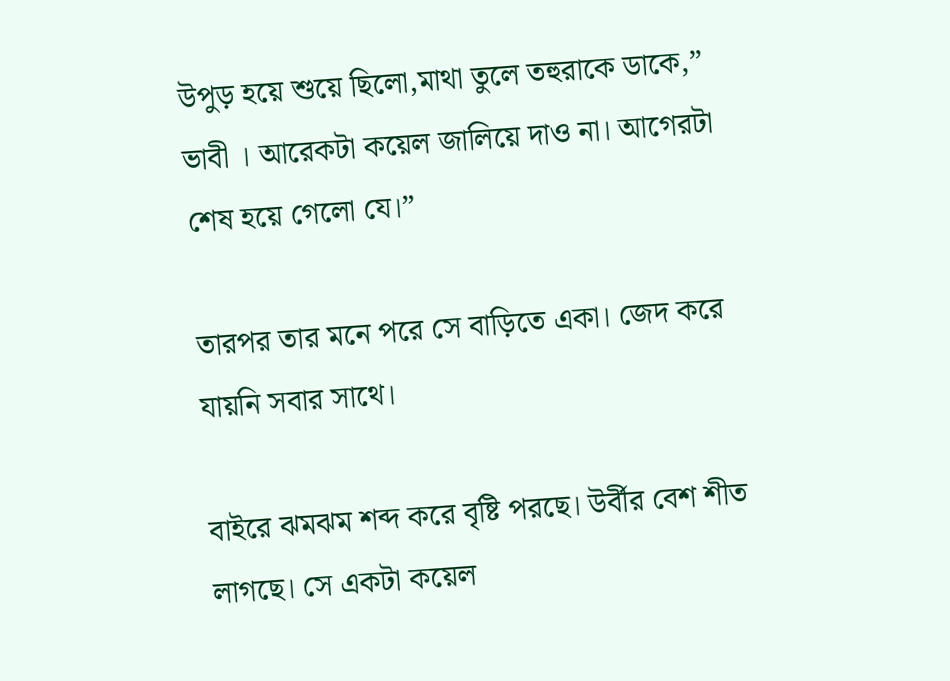উপুড় হয়ে শুয়ে ছিলো,মাথা তুলে তহুরাকে ডাকে,” ভাবী । আরেকটা কয়েল জালিয়ে দাও না। আগেরটা শেষ হয়ে গেলো যে।”

তারপর তার মনে পরে সে বাড়িতে একা। জেদ করে যায়নি সবার সাথে।

বাইরে ঝমঝম শব্দ করে বৃষ্টি পরছে। উর্বীর বেশ শীত লাগছে। সে একটা কয়েল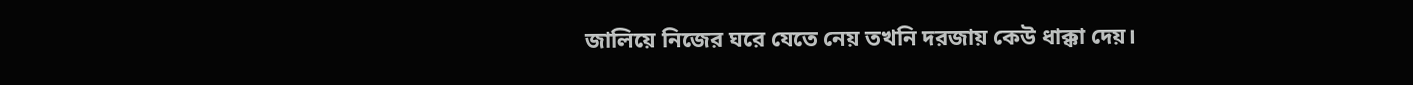জালিয়ে নিজের ঘরে যেতে নেয় তখনি দরজায় কেউ ধাক্কা দেয়।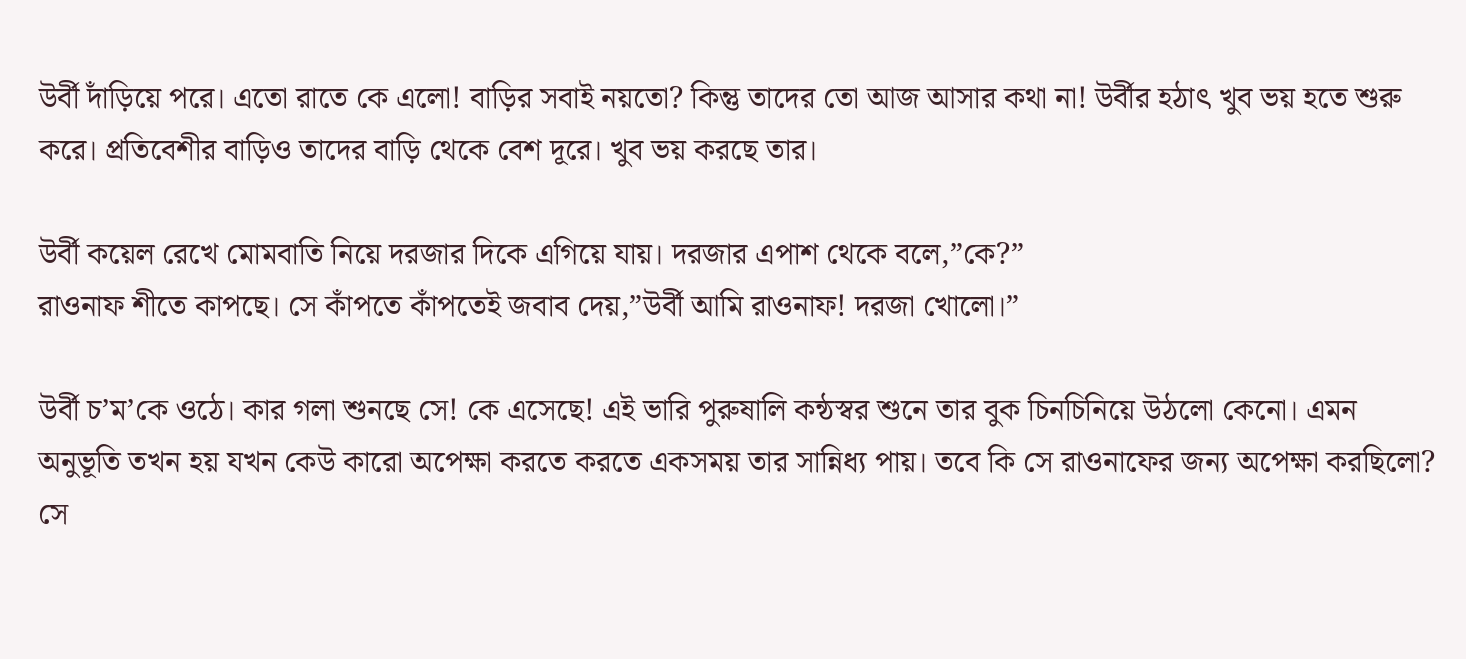উর্বী দাঁড়িয়ে পরে। এতো রাতে কে এলো! বাড়ির সবাই নয়তো? কিন্তু তাদের তো আজ আসার কথা না! উর্বীর হঠাৎ খুব ভয় হতে শুরু করে। প্রতিবেশীর বাড়িও তাদের বাড়ি থেকে বেশ দূরে। খুব ভয় করছে তার।

উর্বী কয়েল রেখে মোমবাতি নিয়ে দরজার দিকে এগিয়ে যায়। দরজার এপাশ থেকে বলে,”কে?”
রাওনাফ শীতে কাপছে। সে কাঁপতে কাঁপতেই জবাব দেয়,”উর্বী আমি রাওনাফ! দরজা খোলো।”

উর্বী চ’ম’কে ওঠে। কার গলা শুনছে সে! কে এসেছে! এই ভারি পুরুষালি কন্ঠস্বর শুনে তার বুক চিনচিনিয়ে উঠলো কেনো। এমন অনুভূতি তখন হয় যখন কেউ কারো অপেক্ষা করতে করতে একসময় তার সান্নিধ্য পায়। তবে কি সে রাওনাফের জন্য অপেক্ষা করছিলো? সে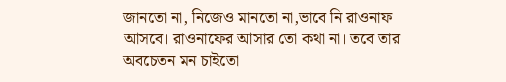জানতো না, নিজেও মানতো না,ভাবে নি রাওনাফ আসবে। রাওনাফের আসার তো কথা না। তবে তার অবচেতন মন চাইতো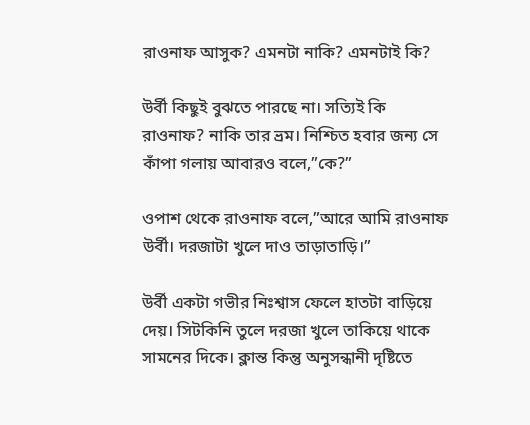রাওনাফ আসুক? এমনটা নাকি? এমনটাই কি?

উর্বী কিছুই বুঝতে পারছে না। সত্যিই কি রাওনাফ? নাকি তার ভ্রম। নিশ্চিত হবার জন্য সে কাঁপা গলায় আবারও বলে,”কে?”

ওপাশ থেকে রাওনাফ বলে,”আরে আমি রাওনাফ উর্বী। দরজাটা খুলে দাও তাড়াতাড়ি।”

উর্বী একটা গভীর নিঃশ্বাস ফেলে হাতটা বাড়িয়ে দেয়। সিটকিনি তুলে দরজা খুলে তাকিয়ে থাকে সামনের দিকে। ক্লান্ত কিন্তু অনুসন্ধানী দৃষ্টিতে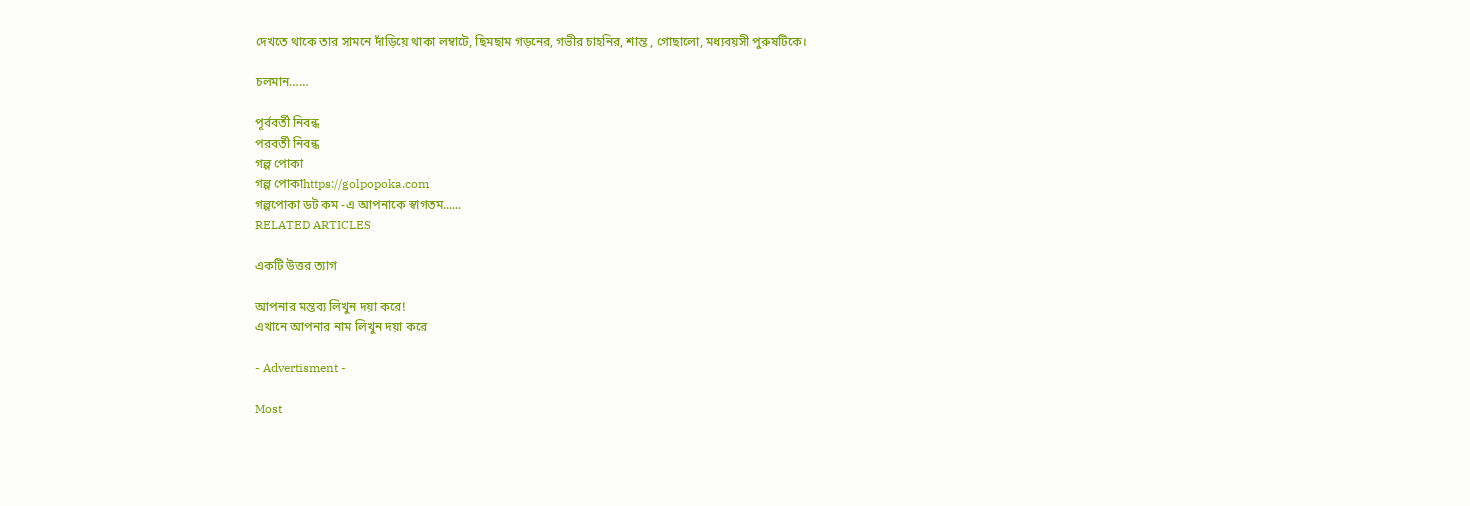দেখতে থাকে তার সামনে দাঁড়িয়ে থাকা লম্বাটে, ছিমছাম গড়নের, গভীর চাহনির, শান্ত , গোছালো, মধ্যবয়সী পুরুষটিকে।

চলমান……

পূর্ববর্তী নিবন্ধ
পরবর্তী নিবন্ধ
গল্প পোকা
গল্প পোকাhttps://golpopoka.com
গল্পপোকা ডট কম -এ আপনাকে স্বাগতম......
RELATED ARTICLES

একটি উত্তর ত্যাগ

আপনার মন্তব্য লিখুন দয়া করে!
এখানে আপনার নাম লিখুন দয়া করে

- Advertisment -

Most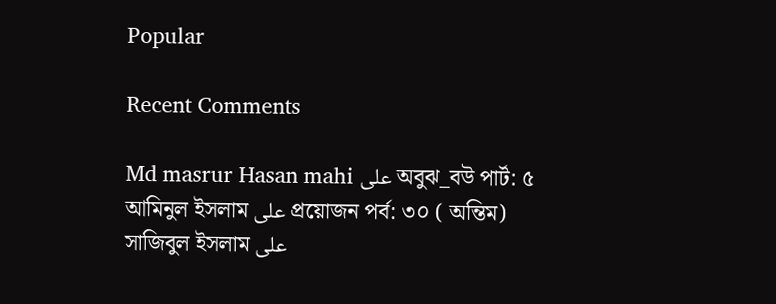Popular

Recent Comments

Md masrur Hasan mahi على অবুঝ_বউ পার্ট: ৫
আমিনুল ইসলাম على প্রয়োজন পর্ব: ৩০ ( অন্তিম)
সাজিবুল ইসলাম على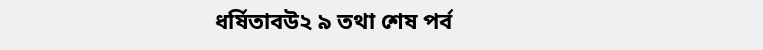ধর্ষিতাবউ২ ৯ তথা শেষ পর্ব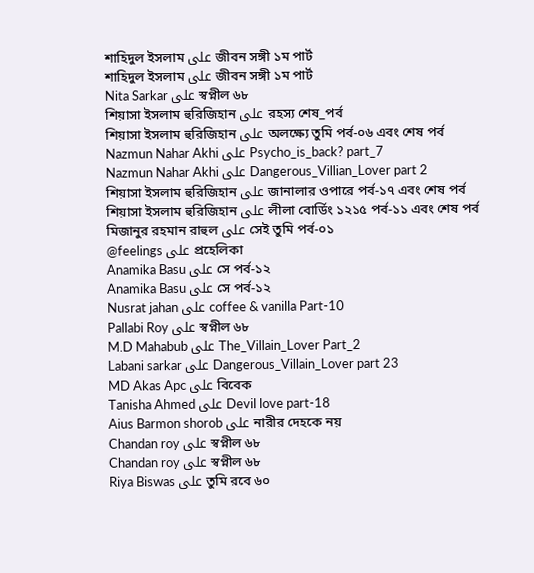শাহিদুল ইসলাম على জীবন সঙ্গী ১ম পার্ট
শাহিদুল ইসলাম على জীবন সঙ্গী ১ম পার্ট
Nita Sarkar على স্বপ্নীল ৬৮
শিয়াসা ইসলাম হুরিজিহান على রহস্য শেষ_পর্ব
শিয়াসা ইসলাম হুরিজিহান على অলক্ষ্যে তুমি পর্ব-০৬ এবং শেষ পর্ব
Nazmun Nahar Akhi على Psycho_is_back? part_7
Nazmun Nahar Akhi على Dangerous_Villian_Lover part 2
শিয়াসা ইসলাম হুরিজিহান على জানালার ওপারে পর্ব-১৭ এবং শেষ পর্ব
শিয়াসা ইসলাম হুরিজিহান على লীলা বোর্ডিং ১২১৫ পর্ব-১১ এবং শেষ পর্ব
মিজানুর রহমান রাহুল على সেই তুমি পর্ব-০১
@feelings على প্রহেলিকা
Anamika Basu على সে পর্ব-১২
Anamika Basu على সে পর্ব-১২
Nusrat jahan على coffee & vanilla Part-10
Pallabi Roy على স্বপ্নীল ৬৮
M.D Mahabub على The_Villain_Lover Part_2
Labani sarkar على Dangerous_Villain_Lover part 23
MD Akas Apc على বিবেক
Tanisha Ahmed على Devil love part-18
Aius Barmon shorob على নারীর দেহকে নয়
Chandan roy على স্বপ্নীল ৬৮
Chandan roy على স্বপ্নীল ৬৮
Riya Biswas على তুমি রবে ৬০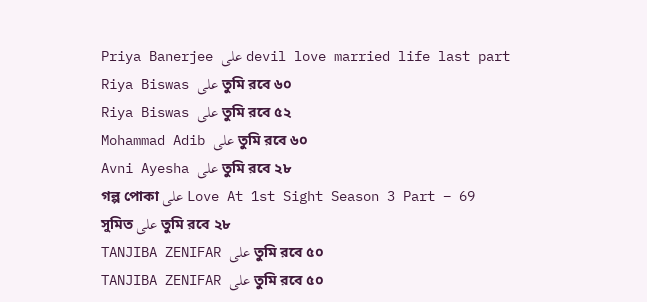Priya Banerjee على devil love married life last part
Riya Biswas على তুমি রবে ৬০
Riya Biswas على তুমি রবে ৫২
Mohammad Adib على তুমি রবে ৬০
Avni Ayesha على তুমি রবে ২৮
গল্প পোকা على Love At 1st Sight Season 3 Part – 69
সুমিত على তুমি রবে ২৮
TANJIBA ZENIFAR على তুমি রবে ৫০
TANJIBA ZENIFAR على তুমি রবে ৫০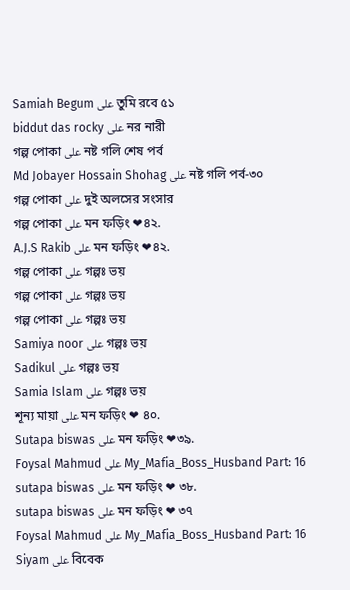Samiah Begum على তুমি রবে ৫১
biddut das rocky على নর নারী
গল্প পোকা على নষ্ট গলি শেষ পর্ব
Md Jobayer Hossain Shohag على নষ্ট গলি পর্ব-৩০
গল্প পোকা على দুই অলসের সংসার
গল্প পোকা على মন ফড়িং ❤৪২.
A.J.S Rakib على মন ফড়িং ❤৪২.
গল্প পোকা على গল্পঃ ভয়
গল্প পোকা على গল্পঃ ভয়
গল্প পোকা على গল্পঃ ভয়
Samiya noor على গল্পঃ ভয়
Sadikul على গল্পঃ ভয়
Samia Islam على গল্পঃ ভয়
শূন্য মায়া على মন ফড়িং ❤ ৪০.
Sutapa biswas على মন ফড়িং ❤৩৯.
Foysal Mahmud على My_Mafia_Boss_Husband Part: 16
sutapa biswas على মন ফড়িং ❤ ৩৮.
sutapa biswas على মন ফড়িং ❤ ৩৭
Foysal Mahmud على My_Mafia_Boss_Husband Part: 16
Siyam على বিবেক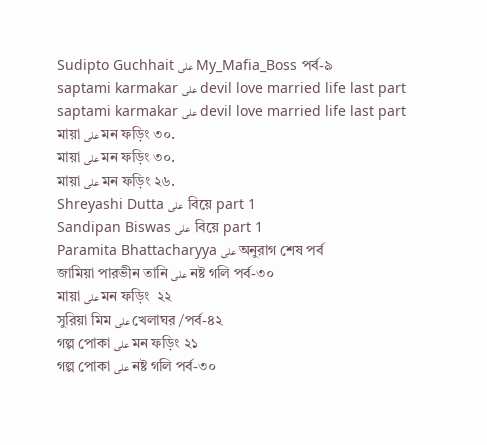Sudipto Guchhait على My_Mafia_Boss পর্ব-৯
saptami karmakar على devil love married life last part
saptami karmakar على devil love married life last part
মায়া على মন ফড়িং ৩০.
মায়া على মন ফড়িং ৩০.
মায়া على মন ফড়িং ২৬.
Shreyashi Dutta على  বিয়ে part 1
Sandipan Biswas على  বিয়ে part 1
Paramita Bhattacharyya على অনুরাগ শেষ পর্ব
জামিয়া পারভীন তানি على নষ্ট গলি পর্ব-৩০
মায়া على মন ফড়িং  ২২
সুরিয়া মিম على খেলাঘর /পর্ব-৪২
গল্প পোকা على মন ফড়িং ২১
গল্প পোকা على নষ্ট গলি পর্ব-৩০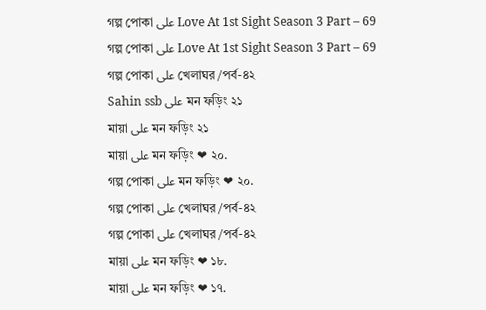গল্প পোকা على Love At 1st Sight Season 3 Part – 69
গল্প পোকা على Love At 1st Sight Season 3 Part – 69
গল্প পোকা على খেলাঘর /পর্ব-৪২
Sahin ssb على মন ফড়িং ২১
মায়া على মন ফড়িং ২১
মায়া على মন ফড়িং ❤ ২০.
গল্প পোকা على মন ফড়িং ❤ ২০.
গল্প পোকা على খেলাঘর /পর্ব-৪২
গল্প পোকা على খেলাঘর /পর্ব-৪২
মায়া على মন ফড়িং ❤ ১৮.
মায়া على মন ফড়িং ❤ ১৭.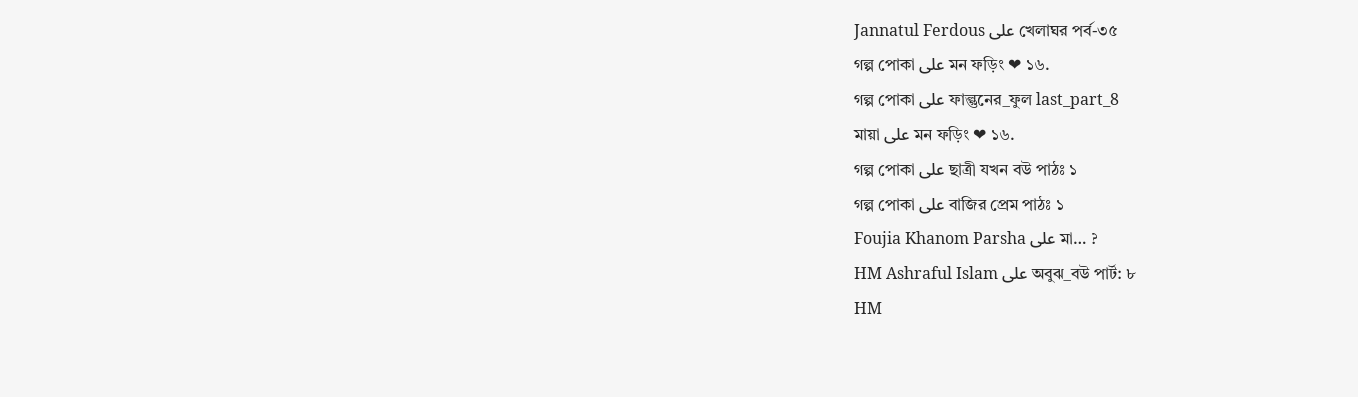Jannatul Ferdous على খেলাঘর পর্ব-৩৫
গল্প পোকা على মন ফড়িং ❤ ১৬.
গল্প পোকা على ফাল্গুনের_ফুল last_part_8
মায়া على মন ফড়িং ❤ ১৬.
গল্প পোকা على ছাত্রী যখন বউ পাঠঃ ১
গল্প পোকা على বাজির প্রেম পাঠঃ ১
Foujia Khanom Parsha على মা… ?
HM Ashraful Islam على অবুঝ_বউ পার্ট: ৮
HM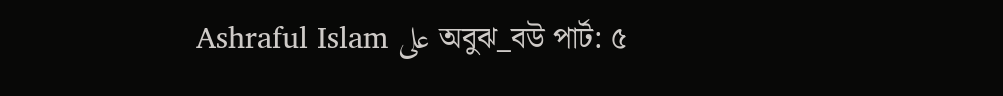Ashraful Islam على অবুঝ_বউ পার্ট: ৫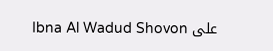Ibna Al Wadud Shovon على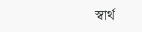স্বার্থ